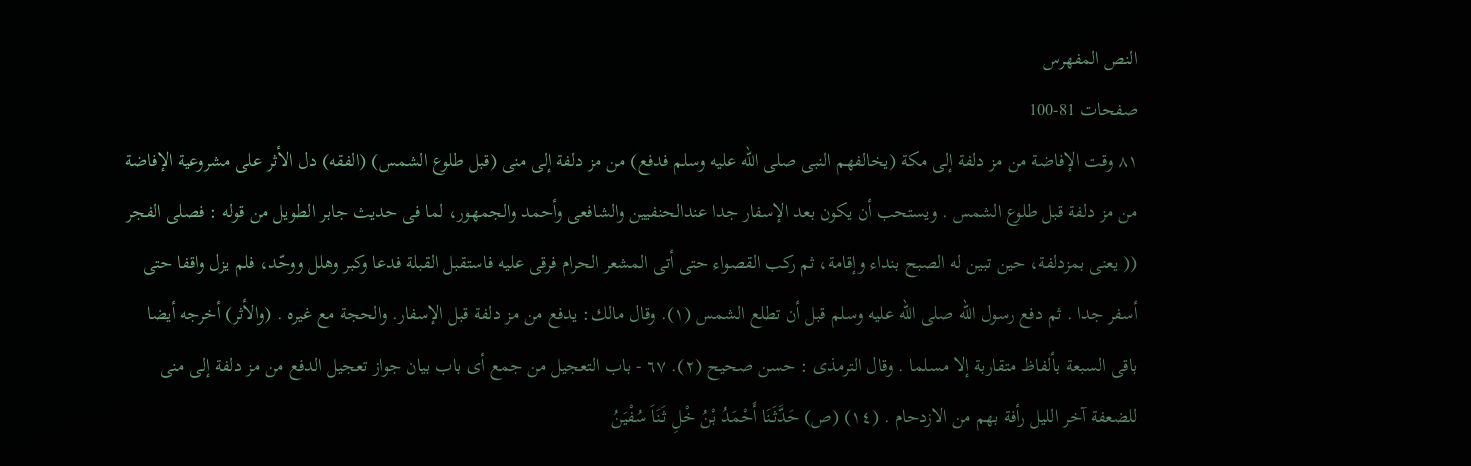النص المفهرس
صفحات 81-100
٨١ وقت الإفاضة من مز دلفة إلى مكة (يخالفهم النبى صلى الله عليه وسلم فدفع) من مز دلفة إلى منى (قبل طلوع الشمس) (الفقه) دل الأثر على مشروعية الإفاضة من مز دلفة قبل طلوع الشمس . ويستحب أن يكون بعد الإسفار جدا عندالحنفيين والشافعى وأحمد والجمهور، لما فى حديث جابر الطويل من قوله : فصلى الفجر (( يعنى بمزدلفة، حين تبين له الصبح بنداء وإقامة، ثم ركب القصواء حتى أتى المشعر الحرام فرقى عليه فاستقبل القبلة فدعا وكبر وهلل ووحّد، فلم يزل واقفا حتى أسفر جدا . ثم دفع رسول الله صلى الله عليه وسلم قبل أن تطلع الشمس (١). وقال مالك: يدفع من مز دلفة قبل الإسفار. والحجة مع غيره . (والأثر) أخرجه أيضا باقى السبعة بألفاظ متقاربة إلا مسلما . وقال الترمذى : حسن صحيح (٢). ٦٧ - باب التعجيل من جمع أى باب بيان جواز تعجيل الدفع من مز دلفة إلى منى للضعفة آخر الليل رأفة بهم من الازدحام . (١٤) (ص) حَدَّثَنَا أَحْمَدُ بْنُ خْلِ ثَنَاَ سُفْيَنُ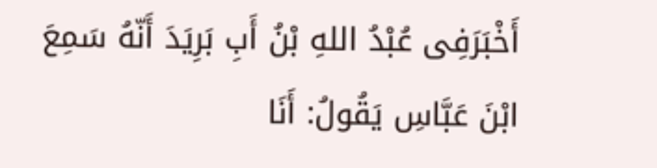أَخْبَرَفِى عُبْدُ اللهِ بْنُ أَبِ بَرِيَدَ أَنّهُ سَمِعَ ابْنَ عَبَّاسِ يَقُولُ: أَنَا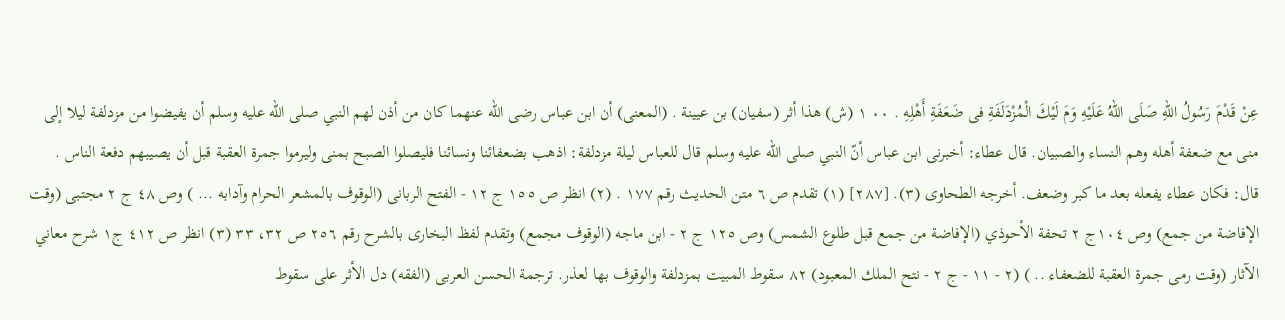عِنْ قَدْمَ رَسُولُ اللهِ صَلَى اللهُ عَلَيْهِ وَمَ لَيْكَ الْمُزْدَلَفَةِ فى ضَعَفَةِ أَهْلِهِ . ٠٠ ١ (ش) هذا أثر (سفيان) بن عيينة . (المعنى) أن ابن عباس رضى الله عنهما كان من أذن لهم النبي صلى الله عليه وسلم أن يفيضوا من مزدلفة ليلا إلى منى مع ضعفة أهله وهم النساء والصبيان. قال عطاء: أخبرنى ابن عباس أنّ النبي صلى الله عليه وسلم قال للعباس ليلة مزدلفة: اذهب بضعفائنا ونسائنا فليصلوا الصبح بمنى وليرموا جمرة العقبة قبل أن يصيبهم دفعة الناس . قال: فكان عطاء يفعله بعد ما كبر وضعف. أخرجه الطحاوى (٣). [٢٨٧] (١) تقدم ص ٦ متن الحديث رقم ١٧٧ . (٢) انظر ص ١٥٥ ج ١٢ - الفتح الربانى (الوقوف بالمشعر الحرام وآدابه ... ) وص ٤٨ ج ٢ مجتبى (وقت الإفاضة من جمع) وص ١٠٤ج ٢ تحفة الأحوذي (الإفاضة من جمع قبل طلوع الشمس) وص ١٢٥ ج ٢ - ابن ماجه (الوقوف مجمع) وتقدم لفظ البخارى بالشرح رقم ٢٥٦ ص ٣٢، ٣٣ (٣) انظر ص ٤١٢ ج١ شرح معاني الآثار (وقت رمى جمرة العقبة للضعفاء .. ) (٢ - ١١ - ج ٢ - نتح الملك المعبود) ٨٢ سقوط المبيت بمزدلفة والوقوف بها لعذر. ترجمة الحسن العربى (الفقه) دل الأثر على سقوط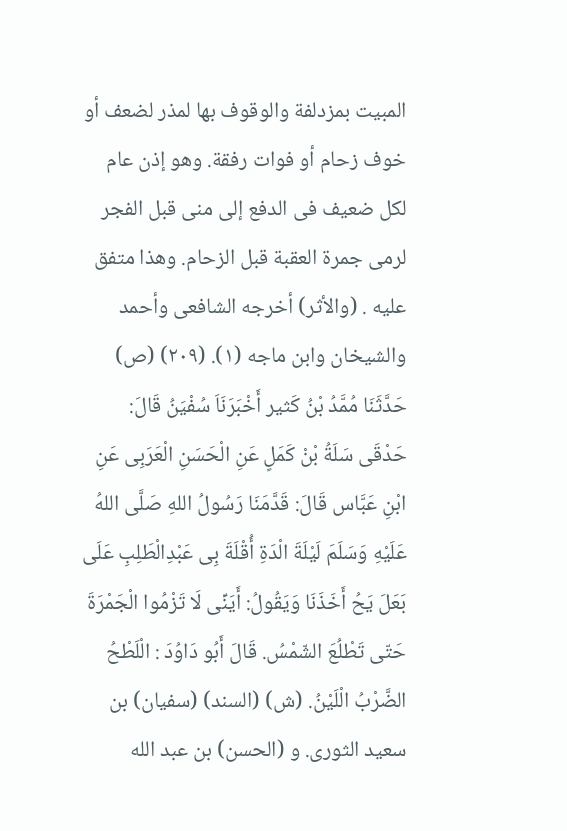المبيت بمزدلفة والوقوف بها لمذر لضعف أو خوف زحام أو فوات رفقة. وهو إذن عام لكل ضعيف فى الدفع إلى منى قبل الفجر لرمى جمرة العقبة قبل الزحام. وهذا متفق عليه . (والأثر) أخرجه الشافعى وأحمد والشيخان وابن ماجه (١). (٢٠٩) (ص) حَدَّثَنَا مُمَّدُ بْنُ كَثير أَخْبَرَنَاَ سُفْيَنُ قَالَ: حَدْقَى سَلَةُ بْنْ كَمَلٍ عَنِ الْحَسَنِ الْعَرَبِى عَنِ ابْنِ عَبَّاس قَالَ: قَدَّمَنَا رَسُولُ اللهِ صَلَّى اللهُ عَلَيْهِ وَسَلَمَ لَيْلَةَ الْدَةِ أُقْلَةَ بِى عَبْدِالْطَلِبِ عَلَى بَعَلَ يَحُ أَخَذَنَا وَيَقُولُ: أَيَنِّى لَا تَزْمُوا الْجَمْرَةَ حَتّى تَطْلُعَ الشّمْسُ. قَالَ أَبُو دَاوُدَ : الْلَطْحُ الضَّرْبُ الْلَيْنُ. (ش) (السند) (سفيان) بن سعيد الثورى. و (الحسن) بن عبد الله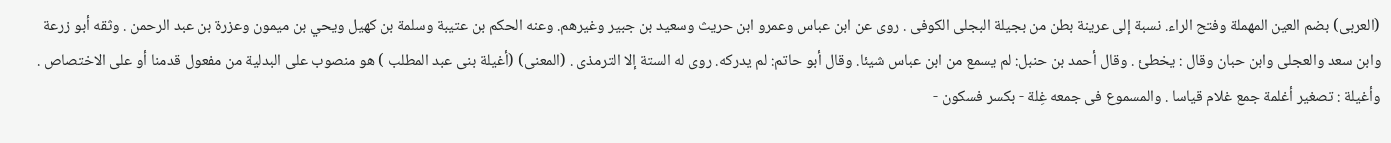(العربى) بضم العين المهملة وفتح الراء. نسبة إلى عرينة بطن من بجيلة البجلى الكوفى . روى عن ابن عباس وعمرو ابن حريث وسعيد بن جبير وغيرهم. وعنه الحكم بن عتيبة وسلمة بن كهيل ويحي بن ميمون وعزرة بن عبد الرحمن . وثقه أبو زرعة وابن سعد والعجلى وابن حبان وقال : يخطئ . وقال أحمد بن حنبل: لم يسمع من ابن عباس شيئا. وقال أبو حاتم: لم يدركه. روى له الستة إلا الترمذى . (المعنى) (أغيلة بنى عبد المطلب ) هو منصوب على البدلية من مفعول قدمنا أو على الاختصاص . وأغيلة : تصغير أغلمة جمع غلام قياسا . والمسموع فى جمعه غِلة - بكسر فسكون -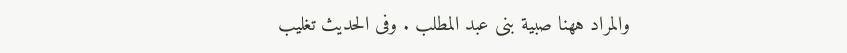والمراد ههنا صبية بنى عبد المطلب . وفى الحديث تغليب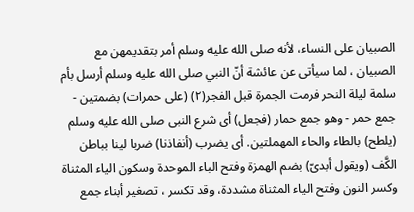الصبيان على النساء، لأنه صلى الله عليه وسلم أمر بتقديمهن مع الصبيان ، لما سيأتى عن عائشة أنّ النبي صلى الله عليه وسلم أرسل بأم سلمة ليلة النحر فرمت الجمرة قبل الفجر(٢) (على حمرات) بضمتين - جمع حمر - وهو جمع حمار (فجعل) أى شرع النبى صلى الله عليه وسلم (يلطح) بالطاء والحاء المهملتين. أى يضرب (أنفاذنا) ضربا لينا بباطن الكَّف (ويقول أبدىّ) بضم الهمزة وفتح الباء الموحدة وسكون الياء المثناة وكسر النون وفتح الياء المثناة مشددة، وقد تكسر ، تصغير أبناء جمع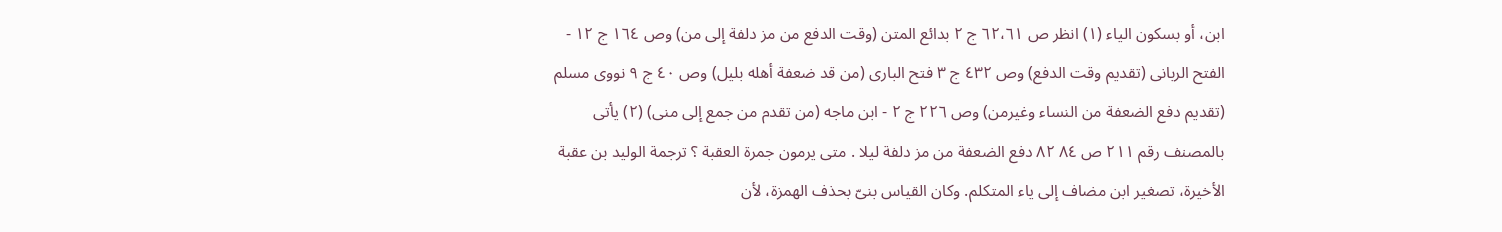ابن، أو بسكون الياء (١) انظر ص ٦٢،٦١ ج ٢ بدائع المتن (وقت الدفع من مز دلفة إلى من) وص ١٦٤ ج ١٢ - الفتح الربانى (تقديم وقت الدفع) وص ٤٣٢ ج ٣ فتح البارى (من قد ضعفة أهله بليل) وص ٤٠ ج ٩ نووى مسلم (تقديم دفع الضعفة من النساء وغيرمن) وص ٢٢٦ ج ٢ - ابن ماجه (من تقدم من جمع إلى منى) (٢) يأتى بالمصنف رقم ٢١١ ص ٨٤ ٨٢ دفع الضعفة من مز دلفة ليلا . متى يرمون جمرة العقبة ؟ ترجمة الوليد بن عقبة الأخيرة، تصغير ابن مضاف إلى ياء المتكلم. وكان القياس بنىّ بحذف الهمزة، لأن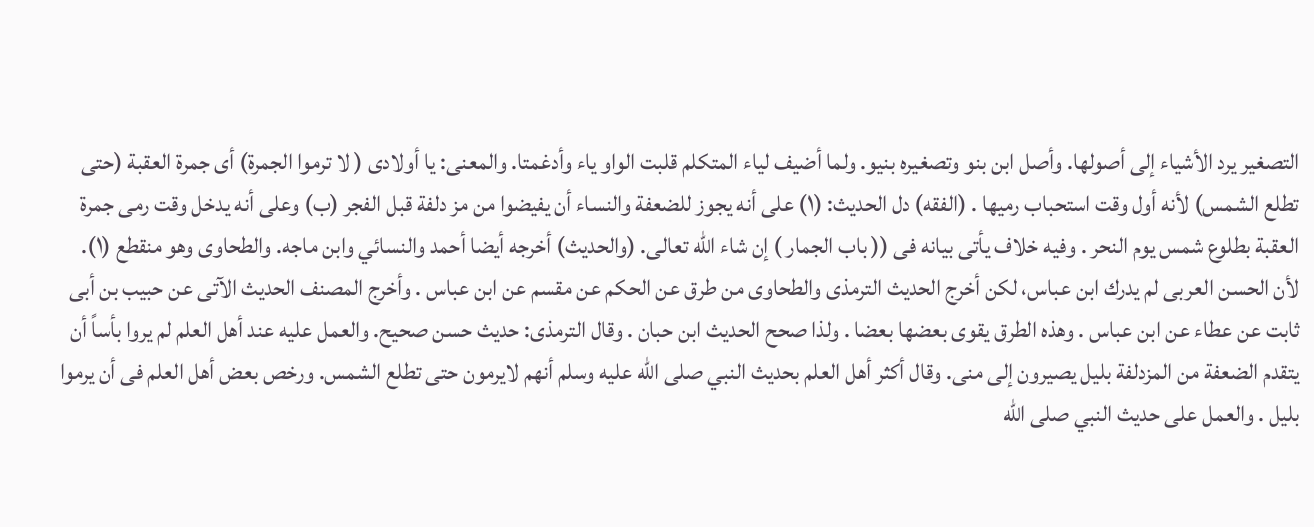التصغير يرد الأشياء إلى أصولها. وأصل ابن بنو وتصغيره بنيو. ولما أضيف لياء المتكلم قلبت الواو ياء وأدغمتا. والمعنى: يا أولادى ( لا ترموا الجمرة) أى جمرة العقبة (حتى تطلع الشمس) لأنه أول وقت استحباب رمیها . (الفقه) دل الحديث: (١) على أنه يجوز للضعفة والنساء أن يفيضوا من مز دلفة قبل الفجر (ب) وعلى أنه يدخل وقت رمى جمرة العقبة بطلوع شمس يوم النحر . وفيه خلاف يأتى بيانه فى (( باب الجمار ) إن شاء الله تعالى. (والحديث) أخرجه أيضا أحمد والنسائي وابن ماجه. والطحاوى وهو منقطع (١). لأن الحسن العربى لم يدرك ابن عباس، لكن أخرج الحديث الترمذى والطحاوى من طرق عن الحكم عن مقسم عن ابن عباس . وأخرج المصنف الحديث الآتى عن حبيب بن أبى ثابت عن عطاء عن ابن عباس . وهذه الطرق يقوى بعضها بعضا . ولذا صحح الحديث ابن حبان . وقال الترمذى: حديث حسن صحيح. والعمل عليه عند أهل العلم لم يروا بأساً أن يتقدم الضعفة من المزدلفة بليل يصيرون إلى منى. وقال أكثر أهل العلم بحديث النبي صلى الله عليه وسلم أنهم لايرمون حتى تطلع الشمس. ورخص بعض أهل العلم فى أن يرموا بليل . والعمل على حديث النبي صلى الله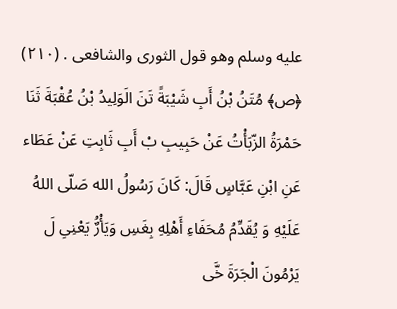عليه وسلم وهو قول الثورى والشافعى . (٢١٠) ﴿ص﴾ مُتَنُ بْنُ أَبِ شَيْبَةً تَنَ الَوَلِيدُ بْنُ عُقْبَةَ ثَنَا حَمْرَةُ الزّبَأْتُ عَنْ حَبِيبِ بْ أَبِ ثَابِتِ عَنْ عَطَاء عَنِ ابْنِ عَبَّاسٍ قَالَ: كَانَ رَسُولُ الله صَلّى اللهُ عَلَيْهِ وَ يُقَدِّمُ مُحَفَاءِ أَهْلِهِ بِغَسِ وَيَأْرٌُ يَعْنِىِ لَ يَرْمُونَ الْجَرَةَ خَّى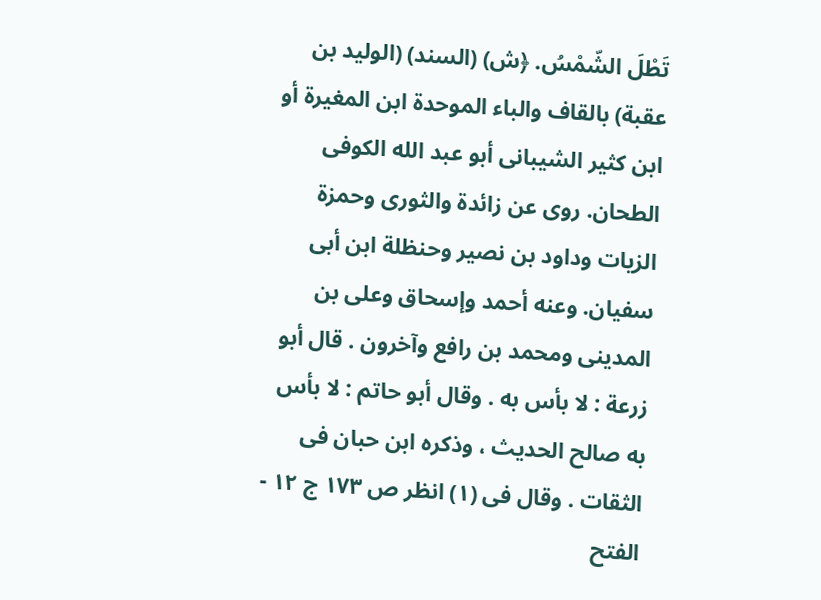تَطْلَ الشّمْسُ. ﴿ش) (السند) (الوليد بن عقبة) بالقاف والباء الموحدة ابن المغيرة أو ابن كثير الشيبانى أبو عبد الله الكوفى الطحان. روى عن زائدة والثورى وحمزة الزيات وداود بن نصير وحنظلة ابن أبى سفيان. وعنه أحمد وإسحاق وعلى بن المدينى ومحمد بن رافع وآخرون . قال أبو زرعة : لا بأس به . وقال أبو حاتم : لا بأس به صالح الحديث ، وذكره ابن حبان فى الثقات . وقال فى (١) انظر ص ١٧٣ ج ١٢ - الفتح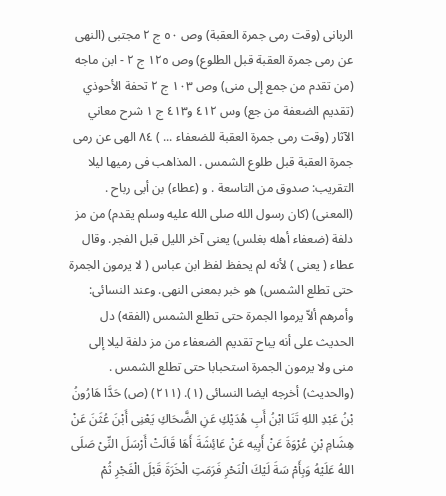الربانى (وقت رمى جمرة العقبة) وص ٥٠ ج ٢ مجتبى (النهى عن رمى جمرة العقبة قبل الطلوع) وص ١٢٥ ج ٢ - ابن ماجه (من تقدم من جمع إلى منى) وص ١٠٣ ج ٢ تحفة الأحوذي (تقديم الضعفة من جع) وس ٤١٢ و٤١٣ ج ١ شرح معاني الآثار (وقت رمى جمرة العقبة للضعفاء ... ) ٨٤ الهى عن رمى جمرة العقبة قبل طلوع الشمس . المذاهب فى رميها ليلا التقريب: صدوق من التاسعة . و (عطاء) بن أبى رباح . (المعنى) (كان رسول الله صلى الله عليه وسلم يقدم) من مز دلفة (ضعفاء أهله بغلس) يعنى آخر الليل قبل الفجر. وقال عطاء ( يعنى ) لأنه لم يحفظ لفظ ابن عباس ( لا يرمون الجمرة حتى تطلع الشمس) هو خبر بمعنى النهى. وعند النسائى: وأمرهم ألاّ يرموا الجمرة حتى تطلع الشمس (الفقه) دل الحديث على أنه يباح تقديم الضعفاء من مز دلفة ليلا إلى منى ولا يرمون الجمرة استحبابا حتى تطلع الشمس . (والحديث) أخرجه ايضا النسائى (١). (٢١١) (ص) حَدَّا هَارُونُ بْنُ عَبْدِ اللهِ تَنَا ابْنُ أَبِ هُدَيْكِ عَنِ الضَّحَاكِ يَعْنِى أَبْنَ عُثَنَ عَنْ هِشَامِ بْنِ عُرْوَةَ عَنْ أَبِيه عَنْ عَائِشَةَ أَهَا قَالَتْ أَرْسَلَ النِّىْ صَلَى اللهُ عَلَيْهُ وَبِأَمْ سَةَ لَيْكَ الْنَحْرِ فَرَمَتِ الْخَرَةَ قَبْلَ الْفَجْرِ ثُمْ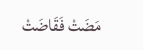مَضَتْ فَقَاضَتْ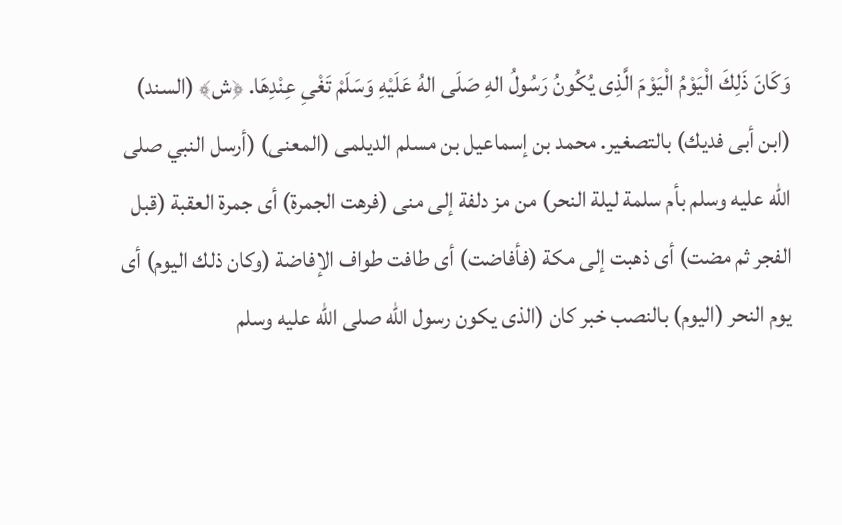وَكَانَ ذَلِكَ الْيَوْمُ الْيَوْمَ الَّذِى يُكُونُ رَسُولُ الهِ صَلَى الهُ عَلَيْهِ وَسَلَمْ تَغْىِ عِنْدِهَا. ﴿ش﴾ (السند) (ابن أبى فديك) بالتصغير. محمد بن إسماعيل بن مسلم الديلمى (المعنى) (أرسل النبي صلى الله عليه وسلم بأم سلمة ليلة النحر) من مز دلفة إلى منى (فرهت الجمرة) أى جمرة العقبة (قبل الفجر ثم مضت) أى ذهبت إلى مكة (فأفاضت) أى طافت طواف الإفاضة (وكان ذلك اليوم) أى يوم النحر (اليوم) بالنصب خبر كان (الذى يكون رسول الله صلى الله عليه وسلم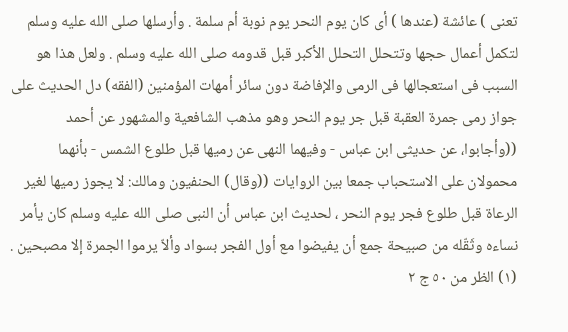تعنى ) عائشة (عندها ) أى كان يوم النحر يوم نوبة أم سلمة . وأرسلها صلى الله عليه وسلم لتكمل أعمال حجها وتتحلل التحلل الأكبر قبل قدومه صلى الله عليه وسلم . ولعل هذا هو السبب فى استعجالها فى الرمى والإفاضة دون سائر أمهات المؤمنين (الفقه) دل الحديث على جواز رمى جمرة العقبة قبل جر يوم النحر وهو مذهب الشافعية والمشهور عن أحمد ((وأجابوا، عن حديثى ابن عباس - وفيهما النهى عن رميها قبل طلوع الشمس - بأنهما محمولان على الاستحباب جمعا بين الروايات ((وقال) الحنفيون ومالك: لا يجوز رميها لغير الرعاة قبل طلوع فجر يوم النحر ، لحديث ابن عباس أن النبى صلى الله عليه وسلم كان يأمر نساءه وثَقّله من صبيحة جمع أن يفيضوا مع أول الفجر بسواد وألاّ يرموا الجمرة إلا مصبحين . (١) الظر من ٥٠ ج ٢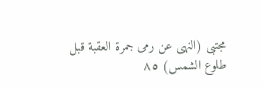مجتبى (النهى عن رمى جمرة العقبة قبل طلوع الشمس) ٨٥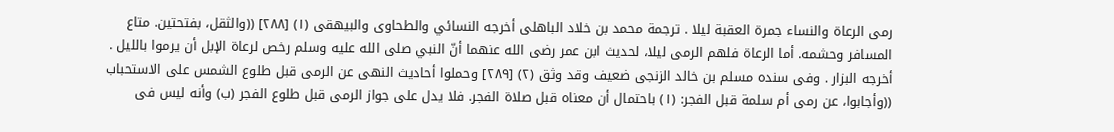رمى الرعاة والنساء جمرة العقبة ليلا . ترجمة محمد بن خلاد الباهلى أخرجه النسائي والطحاوى والبيهقى (١) [٢٨٨] ((والثقل، بفتحتين. متاع المسافر وحشمه. أما الرعاة فلهم الرمى ليلا، لحديث ابن عمر رضى الله عنهما أنّ النبي صلى الله عليه وسلم رخص لرعاة الإبل أن يرموا بالليل . أخرجه البزار . وفى سنده مسلم بن خالد الزنجى ضعيف وقد وثق (٢) [٢٨٩] وحملوا أحاديث النهى عن الرمى قبل طلوع الشمس على الاستحباب ((وأجابوا، عن رمى أم سلمة قبل الفجر: (١) باحتمال أن معناه قبل صلاة الفجر. فلا يدل على جواز الرمى قبل طلوع الفجر (ب) وأنه ليس فى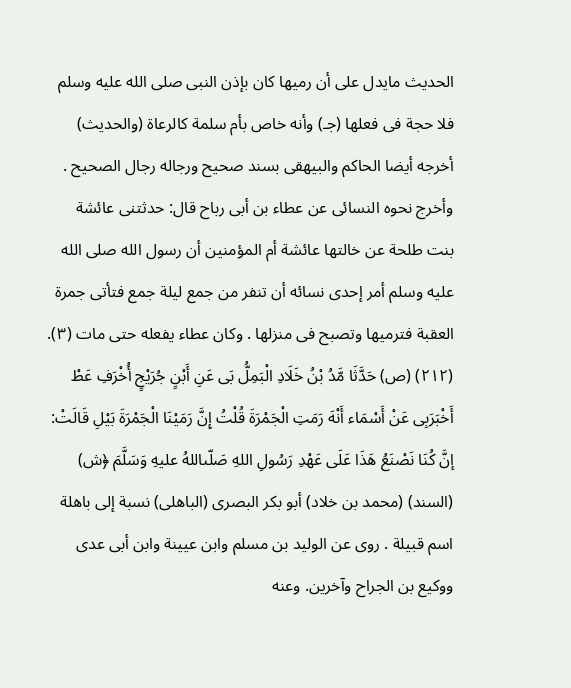الحديث مايدل على أن رميها كان بإذن النبى صلى الله عليه وسلم فلا حجة فى فعلها (جـ) وأنه خاص بأم سلمة كالرعاة (والحديث) أخرجه أيضا الحاكم والبيهقى بسند صحيح ورجاله رجال الصحيح . وأخرج نحوه النسائى عن عطاء بن أبى رباح قال: حدثتنى عائشة بنت طلحة عن خالتها عائشة أم المؤمنين أن رسول الله صلى الله عليه وسلم أمر إحدى نسائه أن تنفر من جمع ليلة جمع فتأتى جمرة العقبة فترميها وتصبح فى منزلها . وكان عطاء يفعله حتى مات (٣). (٢١٢) (ص) حَدَّثَا مَّدُ بْنُ خَلَادِ الْبَمِلُّ بَى عَنِ أَبْنٍ جُرَيْجٍ أُخْرَفِ عَطْ أَخْبَرَبِى عَنْ أَسْمَاء أَنْهَ رَمَتِ الْجَمْرَةَ قُلْتُ إِنَّ رَمَيْنَا الْجَمْرَةَ بَيْلِ قَالَتْ: إنَّ كُنَا نَصْنَعُ هَذَا عَلَى عَهْدِ رَسُولِ اللهِ صَلّىاللهُ عليهِ وَسَلَّمَ ﴿ش) (السند) (محمد بن خلاد) أبو بكر البصرى (الباهلى) نسبة إلى باهلة اسم قبيلة . روى عن الوليد بن مسلم وابن عيينة وابن أبى عدى ووكيع بن الجراح وآخرين. وعنه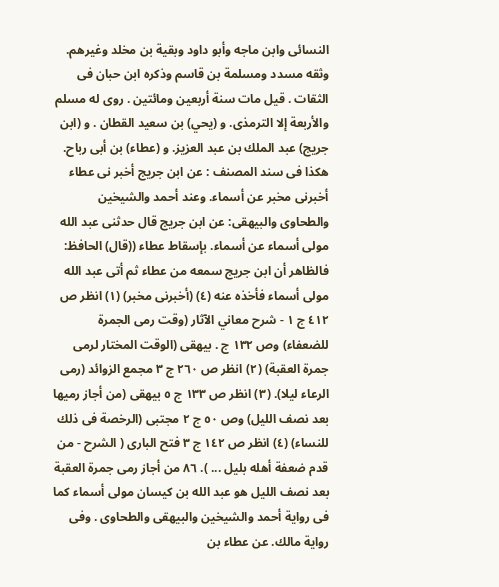النسائى وابن ماجه وأبو داود وبقية بن مخلد وغيرهم. وثقه مسدد ومسلمة بن قاسم وذكره ابن حبان فى الثقات . قيل مات سنة أربعين ومائتين . روى له مسلم والأربعة إلا الترمذى. و (يحي) بن سعيد القطان . و (ابن جريج) عبد الملك بن عبد العزيز. و (عطاء) بن أبى رباح. هكذا فى سند المصنف : عن ابن جريج أخبر نى عطاء أخبرنى مخبر عن أسماء. وعند أحمد والشيخين والطحاوى والبيهقى: عن ابن جريج قال حدثنى عبد الله مولى أسماء عن أسماء. بإسقاط عطاء ((قال) الحافظ: فالظاهر أن ابن جريج سمعه من عطاء ثم أتى عبد الله مولى أسماء فأخذه عنه (٤) (أخبرنى مخبر) (١) انظر ص ٤١٢ ج ١ - شرح معاني الآثار (وقت رمى الجمرة للضعفاء) وص ١٣٢ ج . بيهقى (الوقت المختار لرمى جمرة العقبة) (٢) انظر ص ٢٦٠ ج ٣ مجمع الزوائد (رمى الرعاء ليلا). (٣) انظر ص ١٣٣ ج ٥ بيهقى (من أجاز رميها بعد نصف الليل) وص ٥٠ ج ٢ مجتبى (الرخصة فى ذلك للنساء) (٤) انظر ص ١٤٢ ج ٣ فتح البارى ( الشرح - من قدم ضعفة أهله بليل ... ). ٨٦ من أجاز رمى جمرة العقبة بعد نصف الليل هو عبد الله بن كيسان مولى أسماء كما فى رواية أحمد والشيخين والبيهقى والطحاوى . وفى رواية مالك. عن عطاء بن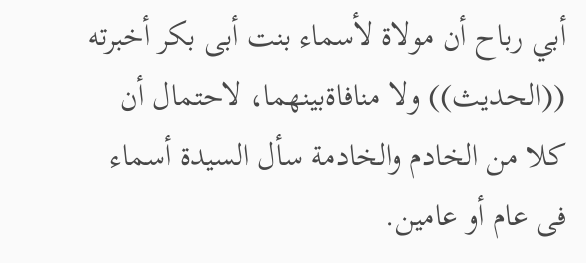أبي رباح أن مولاة لأسماء بنت أبى بكر أخبرته ((الحديث)) ولا منافاةبينهما، لاحتمال أن كلا من الخادم والخادمة سأل السيدة أسماء فى عام أو عامين.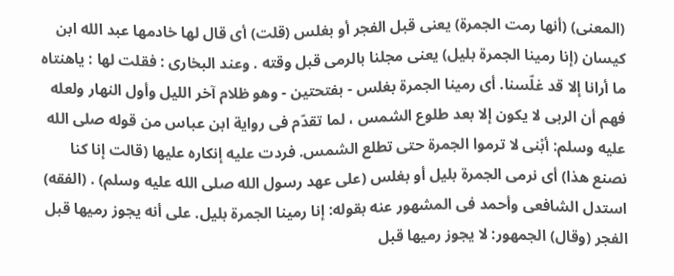(المعنى) (أنها رمت الجمرة) يعنى قبل الفجر أو بغلس (قلت) أى قال لها خادمها عبد الله ابن كيسان (إنا رمينا الجمرة بليل) يعنى مجلنا بالرمى قبل وقته . وعند البخارى : فقلت لها : ياهنتاه ما أرانا إلا قد غلّسنا. أى رمينا الجمرة بغلس - بفتحتين - وهو ظلام آخر الليل وأول النهار ولعله فهم أن الربى لا يكون إلا بعد طلوع الشمس ، لما تقدّم فى رواية ابن عباس من قوله صلى الله عليه وسلم: أبْنى لا ترموا الجمرة حتى تطلع الشمس. فردت عليه إنكاره عليها (قالت إنا كنا نصنع هذا) أى نرمى الجمرة بليل أو بغلس (على عهد رسول الله صلى الله عليه وسلم) . (الفقه) استدل الشافعى وأحمد فى المشهور عنه بقوله: إنا رمينا الجمرة بليل. على أنه يجوز رميها قبل الفجر (وقال) الجمهور: لا يجوز رميها قبل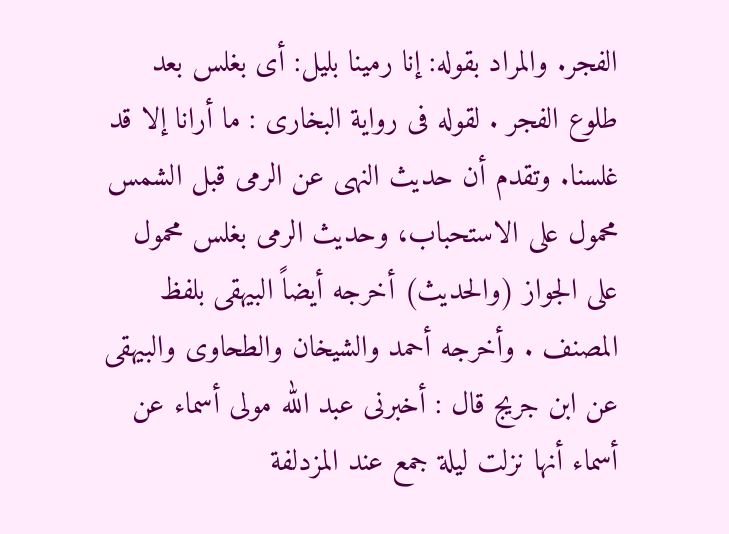الفجر. والمراد بقوله: إنا رمينا بليل: أى بغلس بعد طلوع الفجر . لقوله فى رواية البخارى : ما أرانا إلا قد غلسنا. وتقدم أن حديث النهى عن الرمى قبل الشمس محمول على الاستحباب، وحديث الرمى بغلس محمول على الجواز (والحديث) أخرجه أيضاً البيهقى بلفظ المصنف . وأخرجه أحمد والشيخان والطحاوى والبيهقى عن ابن جريج قال : أخبرنى عبد الله مولى أسماء عن أسماء أنها نزلت ليلة جمع عند المزدلفة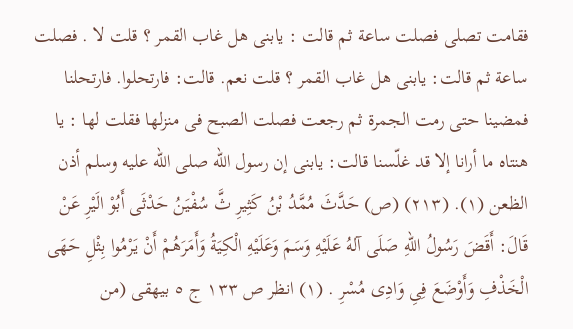فقامت تصلى فصلت ساعة ثم قالت : يابنى هل غاب القمر ؟ قلت لا . فصلت ساعة ثم قالت: يابنى هل غاب القمر ؟ قلت نعم. قالت: فارتحلوا. فارتحلنا فمضينا حتى رمت الجمرة ثم رجعت فصلت الصبح فى منزلها فقلت لها : يا هنتاه ما أرانا إلا قد غلّسنا قالت: يابنى إن رسول الله صلى الله عليه وسلم أذن الظعن (١). (٢١٣) (ص) حَدَّثَ مُمَّدُ بْنُ كَثِيرِ ثَّ سُفْيَنُ حَدْثَى أَبُوْ الَيْرِ عَنْ قَالَ: أَقَضَ رَسُولُ اللهِ صَلَى آلهُ عَلَيْهِ وَسَمَ وَعَلَيْهِ الْكِيَةُ وَأَمَرَهُمْ أَنْ يَرْمُوا بِثْلِ حَهَى الْخَذْفِ وَأَوْضَعَ فِىِ وَادِى مُسْرِ . (١) انظر ص ١٣٣ ج ٥ بيهقى (من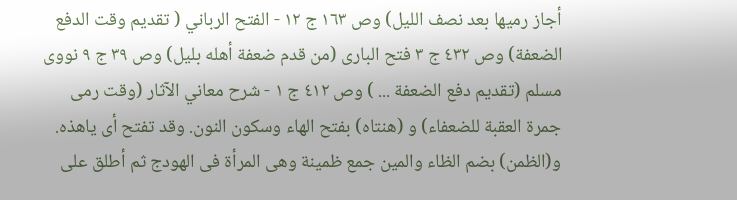أجاز رميها بعد نصف الليل) وص ١٦٣ ج ١٢ - الفتح الرباني ( تقديم وقت الدفع الضعفة) وص ٤٣٢ ج ٣ فتح البارى (من قدم ضعفة أهله بليل) وص ٣٩ ج ٩ نووى مسلم (تقديم دفع الضعفة ... ) وص ٤١٢ ج ١ - شرح معاني الآثار (وقت رمى جمرة العقبة للضعفاء) و (هنتاه) بفتح الهاء وسكون النون. وقد تفتح أى ياهذه. و(الظمن) بضم الظاء والمين جمع ظمينة وهى المرأة فى الهودج ثم أطلق على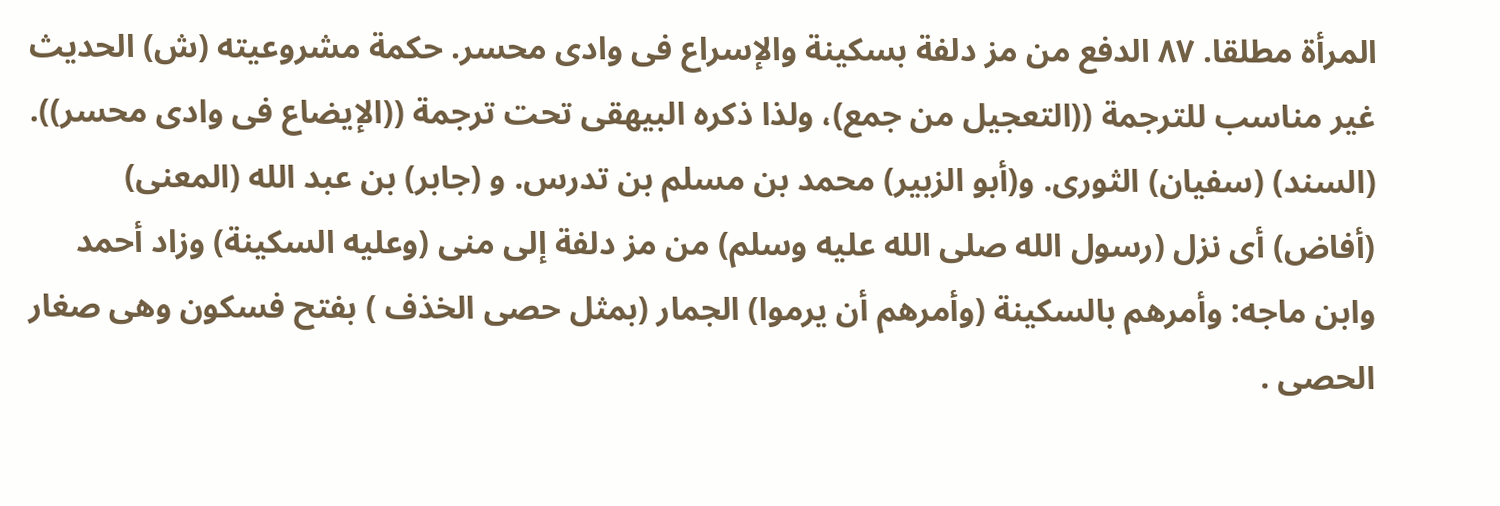المرأة مطلقا. ٨٧ الدفع من مز دلفة بسكينة والإسراع فى وادى محسر. حكمة مشروعيته (ش) الحديث غير مناسب للترجمة ((التعجيل من جمع)، ولذا ذكره البيهقى تحت ترجمة ((الإيضاع فى وادى محسر)). (السند) (سفيان) الثورى. و(أبو الزبير) محمد بن مسلم بن تدرس. و (جابر) بن عبد الله (المعنى) (أفاض) أى نزل (رسول الله صلى الله عليه وسلم) من مز دلفة إلى منى (وعليه السكينة) وزاد أحمد وابن ماجه: وأمرهم بالسكينة (وأمرهم أن يرموا) الجمار (بمثل حصى الخذف ) بفتح فسكون وهى صغار الحصى .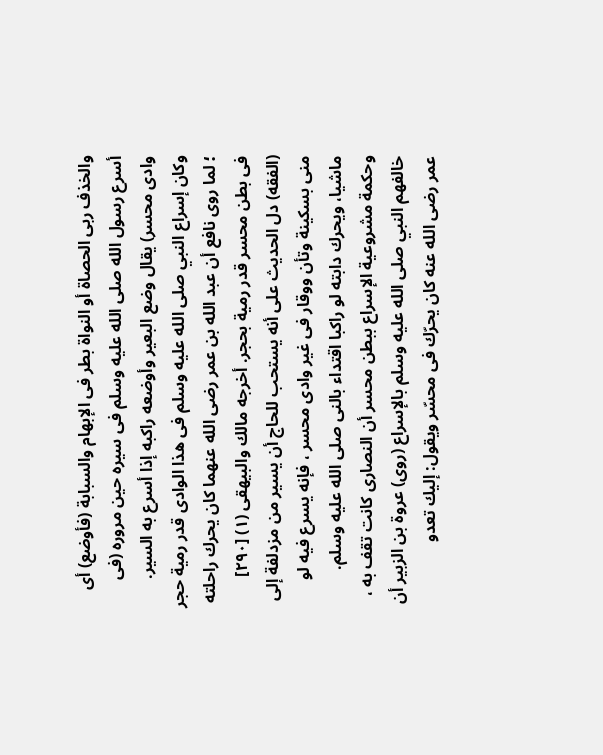والخذف ربى الحصاة أو النواة بطر فى الإبهام والسبابة (فأوضع) أى أسرع رسول الله صلى الله عليه وسلم فى سيره حين مروره (فى وادى محسر) يقال وضع البعير وأوضعه راكبه إذا أسرع به السير. وكان إسراع النبي صلى الله عليه وسلم فى هذا الوادى قدر رمية حجر ؛ لما روى نافع أن عبد الله بن عمر رضى الله عنهما كان يحرك راحلته فى بطن محسر قدر رمية بحجر. أخرجه مالك والبيهقى (١) [٢٩٠] (الفقه) دل الحديث على أنه يستحب للحاج أن يسير من مزدلفة إلى منى بسكينة وتأن ووقار فى غير وادى محسر ، فإنه يسرع فيه لو ماشيا، ويحرك دابته لو راكبا اقتداء بالنى صلى الله عليه وسلم. وحكمة مشروعية الإسراع ببطن محسر أن النصارى كانت تقف به ، خالفهم النبي صلى الله عليه وسلم بالإسراع (روى) عروة بن الزبير أن عمر رضى الله عنه كان يحرّك فى محسّر ويقول: إليك تعدو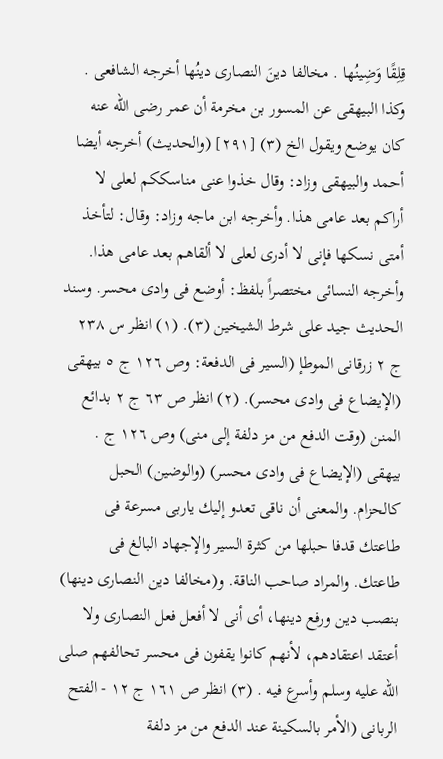قِلِقًا وَضِينُها . مخالفا دينَ النصارى دينُها أخرجه الشافعى . وكذا البيهقى عن المسور بن مخرمة أن عمر رضى الله عنه كان يوضع ويقول الخ (٣) [٢٩١] (والحديث) أخرجه أيضا أحمد والبيهقى وزاد: وقال خذوا عنى مناسككم لعلى لا أراكم بعد عامى هذا. وأخرجه ابن ماجه وزاد: وقال: لتأخذ أمتى نسكها فإنى لا أدرى لعلى لا ألقاهم بعد عامى هذا. وأخرجه النسائى مختصراً بلفظ: أوضع فى وادى محسر. وسند الحديث جيد على شرط الشيخين (٣). (١) انظر س ٢٣٨ ج ٢ زرقانى الموطإ (السير فى الدفعة: وص ١٢٦ ج ٥ بيهقى (الإيضاع فى وادى محسر). (٢) انظر ص ٦٣ ج ٢ بدائع المنن (وقت الدفع من مز دلفة إلى منى) وص ١٢٦ ج . بيهقى (الإيضاع فى وادى محسر) (والوضين) الحبل كالحزام. والمعنى أن ناقى تعدو إليك ياربى مسرعة فى طاعتك قدفا حبلها من كثرة السير والإجهاد البالغ فى طاعتك. والمراد صاحب الناقة. و(مخالفا دين النصارى دينها) بنصب دين ورفع دينها، أى أنى لا أفعل فعل النصارى ولا أعتقد اعتقادهم، لأنهم كانوا يقفون فى محسر تحالفهم صلى الله عليه وسلم وأسرع فيه . (٣) انظر ص ١٦١ ج ١٢ - الفتح الربانى (الأمر بالسكينة عند الدفع من مز دلفة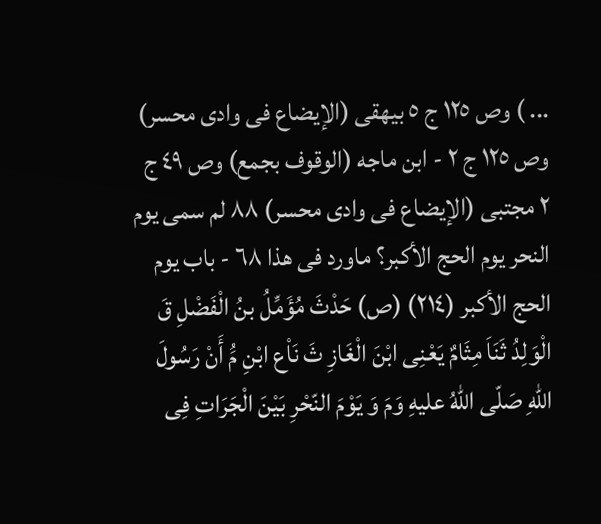... ) وص ١٢٥ ج ٥ بيهقى (الإيضاع فى وادى محسر) وص ١٢٥ ج ٢ - ابن ماجه (الوقوف بجمع) وص ٤٩ ج ٢ مجتبى (الإيضاع فى وادى محسر) ٨٨ لم سمى يوم النحر يوم الحج الأكبر؟ ماورد فى هذا ٦٨ - باب يوم الحج الأكبر (٢١٤) (ص) حَدْثَ مُؤَمِّلُ بنُ الْفَضْلِ قَ الْوَلِدُ ثَنَاَ مِثَامٌ يَعْنِى ابْنَ الْغَازِ ثَ نَاْع ابْنِ مَُ أَنْ رَسُولَ اللهِ صَلّى اللهُ عليهِ وَمَ وَ يَوْمَ النّحْرِ بَيْنَ الْجَرَاتِ فِى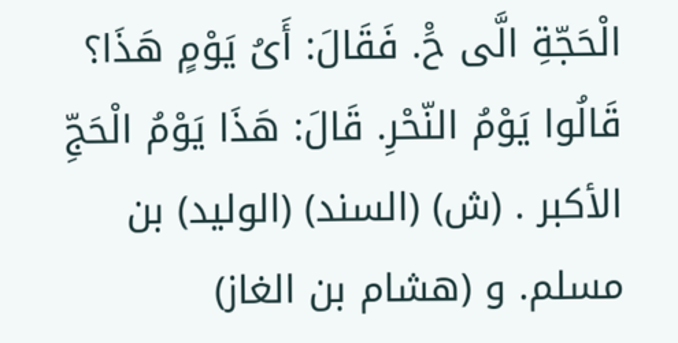الْحَجّةِ الَّى حَْ. فَقَالَ: أَىُ يَوْمٍ هَذَا؟ قَالُوا يَوْمُ النّحْرِ. قَالَ: هَذَا يَوْمُ الْحَجِّ الأكبر . (ش) (السند) (الوليد) بن مسلم. و (هشام بن الغاز)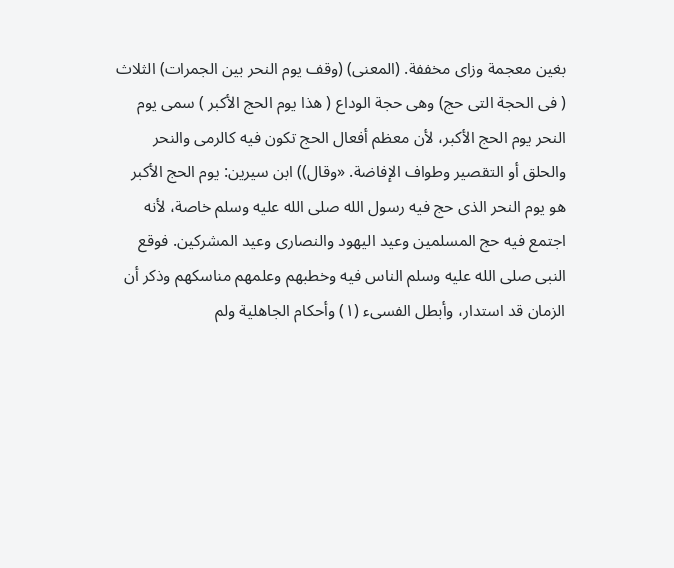بغين معجمة وزاى مخففة. (المعنى) (وقف يوم النحر بين الجمرات) الثلاث ( فى الحجة التى حج) وهى حجة الوداع ( هذا يوم الحج الأكبر ) سمى يوم النحر يوم الحج الأكبر، لأن معظم أفعال الحج تكون فيه كالرمى والنحر والحلق أو التقصير وطواف الإفاضة. «وقال)) ابن سيرين: يوم الحج الأكبر هو يوم النحر الذى حج فيه رسول الله صلى الله عليه وسلم خاصة، لأنه اجتمع فيه حج المسلمين وعيد اليهود والنصارى وعيد المشركين. فوقع النبى صلى الله عليه وسلم الناس فيه وخطبهم وعلمهم مناسكهم وذكر أن الزمان قد استدار، وأبطل الفسىء (١) وأحكام الجاهلية ولم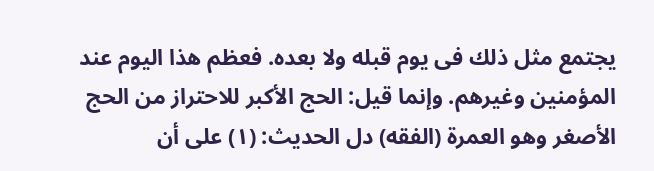يجتمع مثل ذلك فى يوم قبله ولا بعده. فعظم هذا اليوم عند المؤمنين وغيرهم. وإنما قيل: الحج الأكبر للاحتراز من الحج الأصغر وهو العمرة (الفقه) دل الحديث: (١) على أن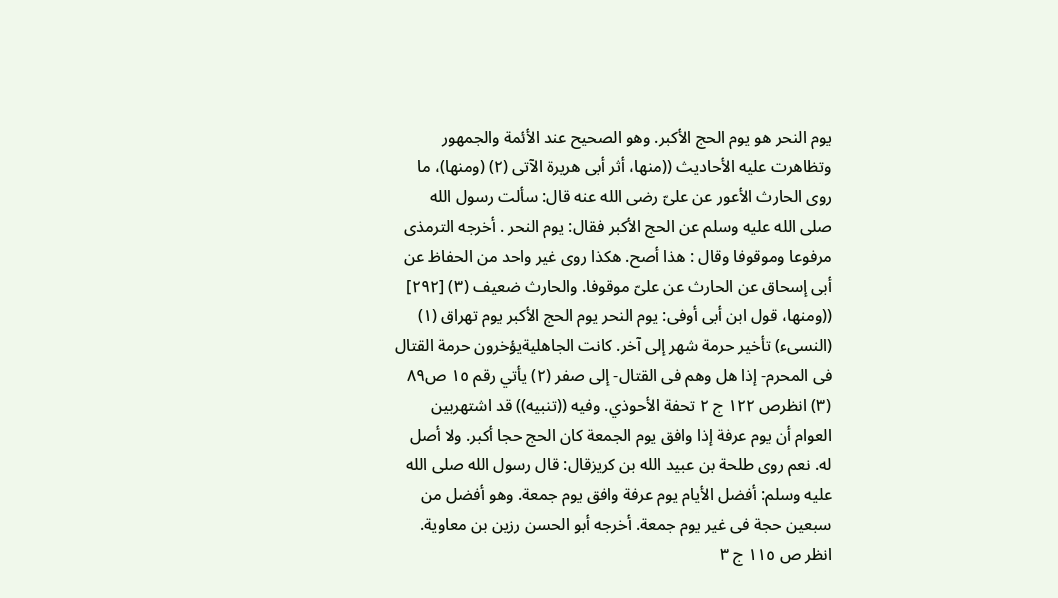يوم النحر هو يوم الحج الأكبر. وهو الصحيح عند الأئمة والجمهور وتظاهرت عليه الأحاديث ((منها، أثر أبى هريرة الآتى (٢) (ومنها)، ما روى الحارث الأعور عن علىّ رضى الله عنه قال: سألت رسول الله صلى الله عليه وسلم عن الحج الأكبر فقال: يوم النحر . أخرجه الترمذى مرفوعا وموقوفا وقال : هذا أصح. هكذا روى غير واحد من الحفاظ عن أبى إسحاق عن الحارث عن علىّ موقوفا. والحارث ضعيف (٣) [٢٩٢] ((ومنها، قول ابن أبى أوفى: يوم النحر يوم الحج الأكبر يوم تهراق (١) (النسىء) تأخير حرمة شهر إلى آخر. كانت الجاهليةيؤخرون حرمة القتال فى المحرم- إذا هل وهم فى القتال- إلى صفر (٢) يأتي رقم ١٥ ص٨٩ (٣) انظرص ١٢٢ ج ٢ تحفة الأحوذي. وفيه ((تنبيه)) قد اشتهربين العوام أن يوم عرفة إذا وافق يوم الجمعة كان الحج حجا أكبر. ولا أصل له. نعم روى طلحة بن عبيد الله بن كريزقال: قال رسول الله صلى الله عليه وسلم: أفضل الأيام يوم عرفة وافق يوم جمعة. وهو أفضل من سبعين حجة فى غير يوم جمعة. أخرجه أبو الحسن رزين بن معاوية. انظر ص ١١٥ ج ٣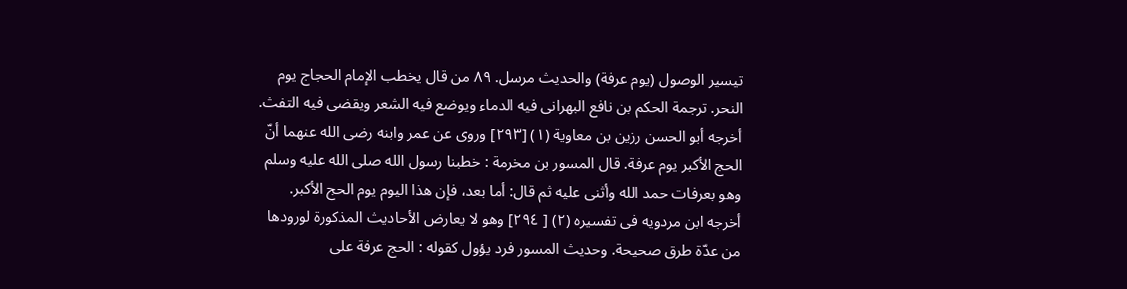تيسير الوصول (يوم عرفة) والحديث مرسل. ٨٩ من قال يخطب الإمام الحجاج يوم النحر. ترجمة الحكم بن نافع البهرانى فيه الدماء ويوضع فيه الشعر ويقضى فيه التفث. أخرجه أبو الحسن رزين بن معاوية (١) [٢٩٣] وروى عن عمر وابنه رضى الله عنهما أنّ الحج الأكبر يوم عرفة. قال المسور بن مخرمة : خطبنا رسول الله صلى الله عليه وسلم وهو بعرفات حمد الله وأثنى عليه ثم قال: أما بعد، فإن هذا اليوم يوم الحج الأكبر. أخرجه ابن مردويه فى تفسيره (٢) [ ٢٩٤] وهو لا يعارض الأحاديث المذكورة لورودها من عدّة طرق صحيحة. وحديث المسور فرد يؤول كقوله : الحج عرفة على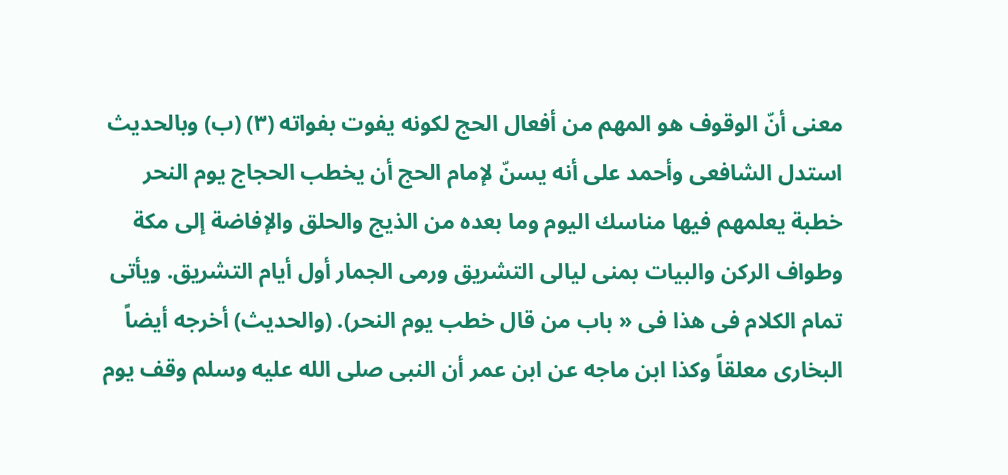معنى أنّ الوقوف هو المهم من أفعال الحج لكونه يفوت بفواته (٣) (ب) وبالحديث استدل الشافعى وأحمد على أنه يسنّ لإمام الحج أن يخطب الحجاج يوم النحر خطبة يعلمهم فيها مناسك اليوم وما بعده من الذيج والحلق والإفاضة إلى مكة وطواف الركن والبيات بمنى ليالى التشريق ورمى الجمار أول أيام التشريق. ويأتى تمام الكلام فى هذا فى « باب من قال خطب يوم النحر). (والحديث) أخرجه أيضاً البخارى معلقاً وكذا ابن ماجه عن ابن عمر أن النبى صلى الله عليه وسلم وقف يوم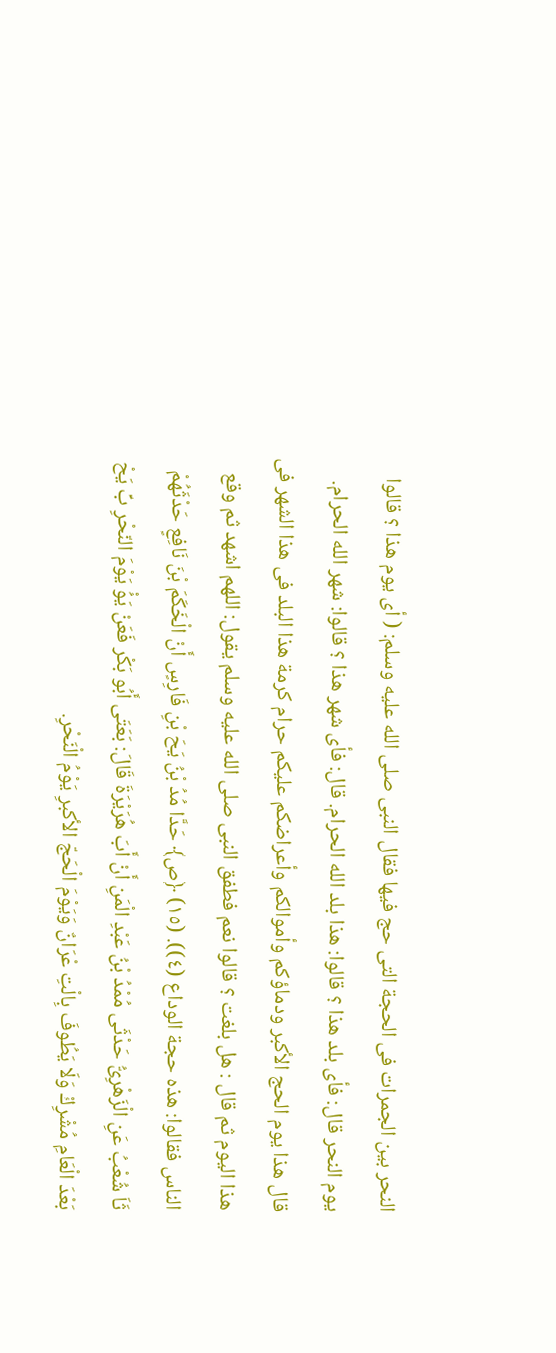النحر بين الجمرات فى الحجة التى حج فيها فقال النبى صلى الله عليه وسلم: ( أى يوم هذا ؟ قالوا يوم النحر قال: فأى بلد هذا ؟ قالوا: هذا بلد الله الحرام. قال: فأى شهر هذا ؟ قالوا: شهر الله الحرام. قال هذا يوم الحج الأكبر ودماؤكم وأموالكم وأعراضكم عليكم حرام كرمة هذا البلد فى هذا الشهر فى هذا اليوم ثم قال : هل بلغت ؟ قالوا نعم فطفق النبى صلى الله عليه وسلم يقول: اللهم اشهد ثم وقع الناس فقالوا: هذه حجة الوداع (٤)). (١٥) ﴿ص﴾ حَدَّا مُدُ بْنُ يَحَ بْنِ فَارِسٍ أَنْ الْخَكَمَ بْنَ نَافِعٍ حَدْثَهُمْ ثَاَ شُعْبُ عَنِ الْزَهْرِىُّ حَدْثَى مُمْدُ بْنُ عَبْدِ الْمَنِ أَنْ أَبَ هُرَيْرَةَ قَالَ: بَعَتَى أَبُو بَكْر فَعَنْ يَوُْ يَوْمَ النّحْرِ بِّ يَحْ بَعْدَ الْعَامِ مُشْرِكْ وَلَا يَطُوفَ بِالْتِ عْرَانٌ وَيَوْمَ الْحَجّ الأكبرِ يَوْمُ الْنَحْرِ.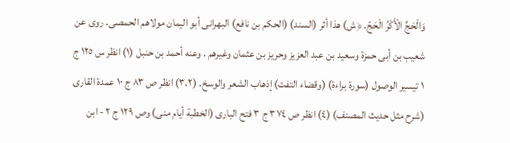وَالْحَجِّ الْأَكْرُ الْحَجّ. ﴿ش) هذا أثر (السند) (الحكم بن نافع) البهرانى أبو اليمان مولاهم الحمصى. روى عن شعيب بن أبى حمزة وسعيد بن عبد العزيز وحريز بن عثمان وغيرهم . وعنه أحمد بن حنبل (١) انظر س ١٢٥ ج ١ تيسير الوصول (سورة براءة) (وقضاء التفت) إذهاب الشعر والوسخ. (٣،٢) انظر ص ٨٣ ج ١٠ عمدة القارى (شرح مثل حديث المصنف) (٤) انظر ص ٣٧٤ ج ٣ فتح البارى (الخطبة أيام منى) وص ١٢٩ ج ٢ - ابن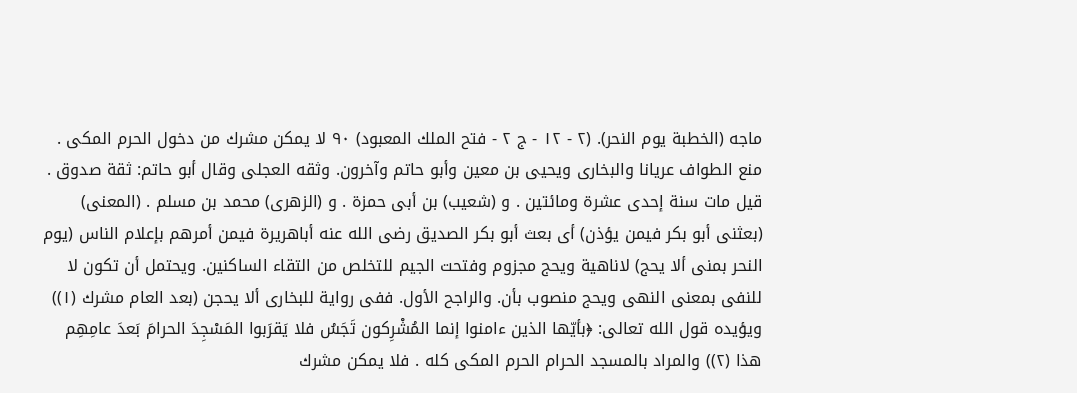ماجه (الخطبة يوم النحر). (٢ - ١٢ - ج ٢ - فتح الملك المعبود) ٩٠ لا يمكن مشرك من دخول الحرم المكى . منع الطواف عريانا والبخارى ويحيى بن معين وأبو حاتم وآخرون. وثقه العجلى وقال أبو حاتم: ثقة صدوق . قيل مات سنة إحدى عشرة ومائتين . و (شعيب) بن أبى حمزة . و (الزهرى) محمد بن مسلم . (المعنى) (بعثنى أبو بكر فيمن يؤذن) أى بعث أبو بكر الصديق رضى الله عنه أباهريرة فيمن أمرهم بإعلام الناس (يوم النحر بمنى ألا يحج) لاناهية ويحج مجزوم وفتحت الجيم للتخلص من التقاء الساكنين. ويحتمل أن تكون لا للنفى بمعنى النهى ويحج منصوب بأن. والراجح الأول. ففى رواية للبخارى ألا يحجن (بعد العام مشرك (١)) ويؤيده قول الله تعالى: ﴿بأيّها الذين ءامنوا إنما المُشْرِكون تَجَسُ فلا يَقرَبوا المَسْجِدَ الحرامَ بَعدَ عامِهِم هذا (٢)) والمراد بالمسجد الحرام الحرم المكى كله . فلا يمكن مشرك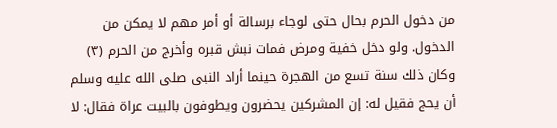من دخول الحرم بحال حتى لوجاء برسالة أو أمر مهم لا يمكن من الدخول. ولو دخل خفية ومرض فمات نبش قبره وأخرج من الحرم (٣) وكان ذلك سنة تسع من الهجرة حينما أراد النبى صلى الله عليه وسلم أن يحج فقيل له: إن المشركين يحضرون ويطوفون بالبيت عراة فقال: لا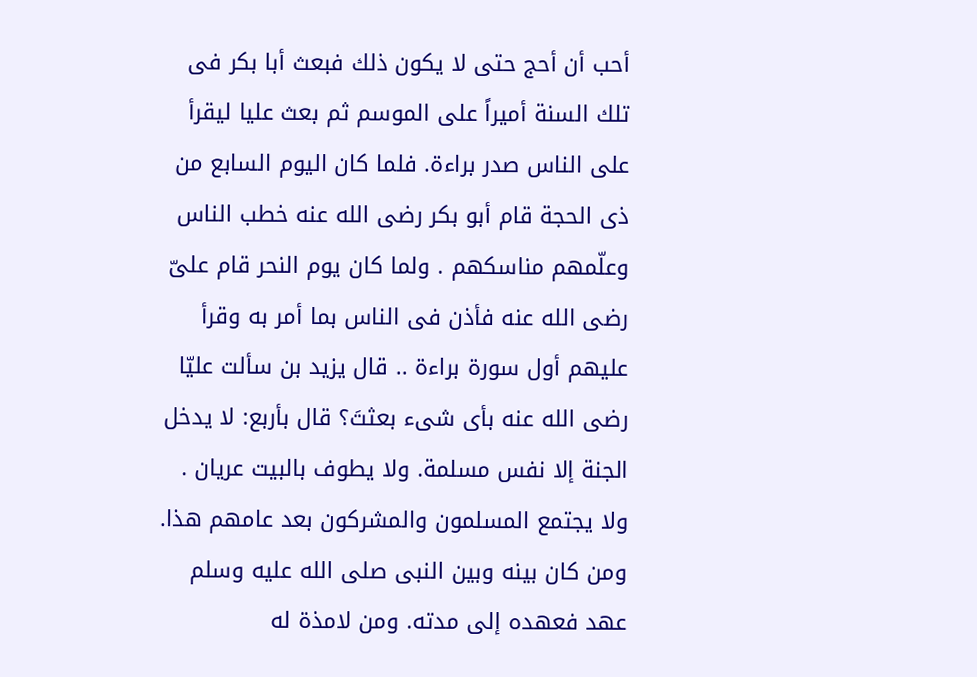أحب أن أحج حتى لا يكون ذلك فبعث أبا بكر فى تلك السنة أميراً على الموسم ثم بعث عليا ليقرأ على الناس صدر براءة. فلما كان اليوم السابع من ذى الحجة قام أبو بكر رضى الله عنه خطب الناس وعلّمهم مناسكهم . ولما كان يوم النحر قام علىّ رضى الله عنه فأذن فى الناس بما أمر به وقرأ عليهم أول سورة براءة .. قال يزيد بن سألت عليّا رضى الله عنه بأى شىء بعثتَ؟ قال بأربع: لا يدخل الجنة إلا نفس مسلمة. ولا يطوف بالبيت عريان . ولا يجتمع المسلمون والمشركون بعد عامهم هذا. ومن كان بينه وبين النبى صلى الله عليه وسلم عهد فعهده إلى مدته. ومن لامذة له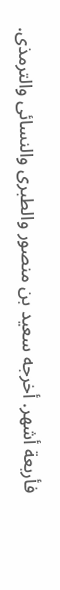فأربعة أشهر. أخرجه سعيد بن منصور والطبرى والنسائى والترمذى.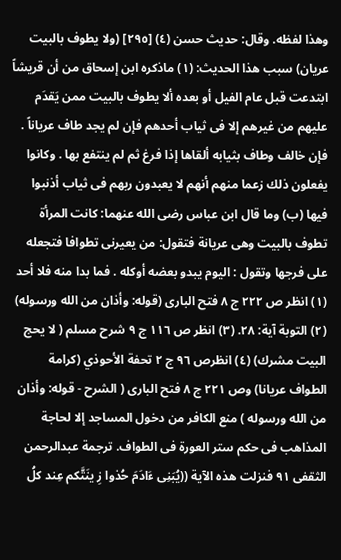وهذا لفظه. وقال: حديث حسن (٤) [٢٩٥] (ولا يطوف بالبيت عريان) سبب هذا الحديث: (١) ماذكره ابن إسحاق من أن قريشاً ابتدعت قبل عام الفيل أو بعده ألا يطوف بالبيت ممن يَقدَم عليهم من غيرهم إلا فى ثياب أحدهم فإن لم يجد طاف عرياناً . فإن خالف وطاف بثيابه ألقاها إذا فرغ ثم لم ينتفع بها . وکانوا یفعلون ذلك زعما منهم أنهم لا يعبدون ربهم فی ثیاب أذنبوا فيها (ب) وما قال ابن عباس رضى الله عنهما: كانت المرأة تطوف بالبيت وهى عريانة فتقول: من يعيرنى تطوافا فتجعله على فرجها وتقول : اليوم يبدو بعضه أوكله . فما بدا منه فلا أحد (١) انظر ص ٢٢٢ ج ٨ فتح البارى (قوله: وأذان من الله ورسوله) (٢) التوبة آية: ٢٨. (٣) انظر ص ١١٦ ج ٩ شرح مسلم ( لا يحج البيت مشرك) (٤) انظرص ٩٦ ج ٢ تحفة الأحوذي (كرامة الطواف عريانا) وص ٢٢١ ج ٨ فتح البارى ( الشرح - قوله: وأذان من الله ورسوله ) منع الكافر من دخول المساجد إلا لحاجة المذاهب فى حكم ستر العورة فى الطواف. ترجمة عبدالرحمن الثقفى ٩١ فنزلت هذه الآية ((يُبَنِى ءَادَمَ حُذوا زِ ينَتَّكم عِند كلُ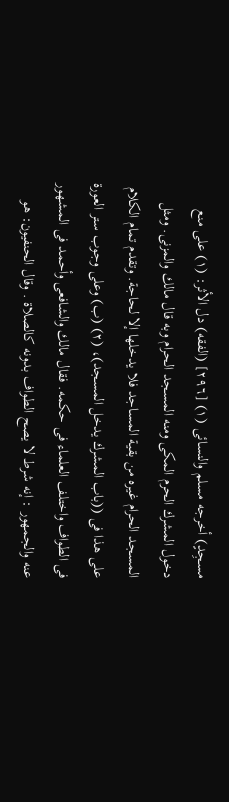مسجِدٍ) أخرجه مسلم والنسائى (١) [٢٩٦] (الفقه) دل الأثر: (١) على منع دخول المشرك الحرم المكى ومنه المسجد الحرام وبه قال مالك والمزنى. ومثل المسجد الحرام غيره من بقية المساجد فلا يدخلها إلا لحاجة. وتقدم تمام الكلام على هذا فى ((باب المشرك يدخل المسجد)، (٢) (ب) وعلى وجوب ستر العورة فى الطواف واختلف العلماء فى حكمه. فقال مالك والشافعى وأحمد فى المشهور عنه والجمهور : إنه شرط لا يصح الطواف بدونه كالصلاة . وقال الحنفيون: هو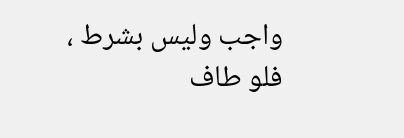واجب وليس بشرط ، فلو طاف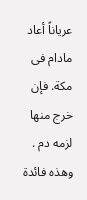عرياناً أعاد مادام فى مكة. فإن خرج منها لزمه دم . وهذه فائدة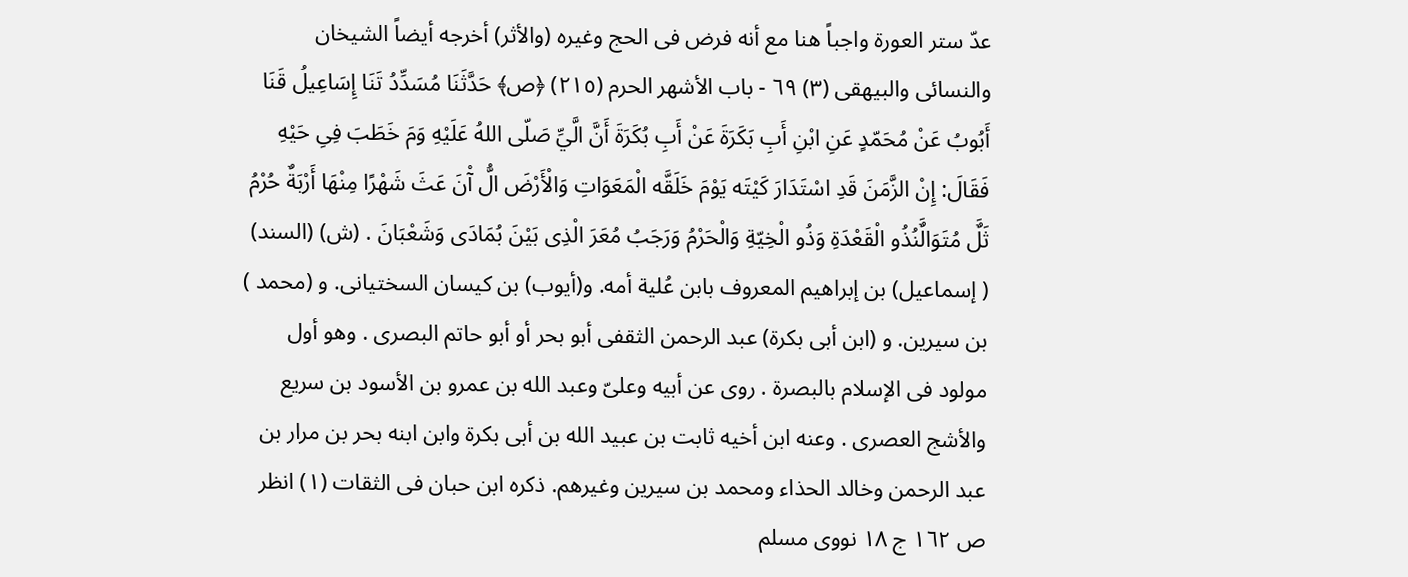عدّ ستر العورة واجباً هنا مع أنه فرض فى الحج وغيره (والأثر) أخرجه أيضاً الشيخان والنسائى والبيهقى (٣) ٦٩ - باب الأشهر الحرم (٢١٥) ﴿ص﴾ حَدَّثَنَا مُسَدِّدُ تَنَا إِسَاعِيلُ قَنَا أَبُوبُ عَنْ مُحَمّدٍ عَنِ ابْنِ أَبِ بَكَرَةَ عَنْ أَبِ بُكَرَةَ أَنَّ الَّيِّ صَلّى اللهُ عَلَيْهِ وَمَ خَطَبَ فِىِ حَيْهِ فَقَالَ: إِنْ الزَّمَنَ قَدِ اسْتَدَارَ كَيْتَه يَوْمَ خَلَقَّه الْمَعَوَاتِ وَالْأَرْضَ الُّ آْنَ عَثَ شَهْرًا مِنْهَا أَرْبَةٌ حُرْمُ ثَلٌَ مُتَوَالٌَنُذُو الْقَعْدَةِ وَذُو الْخِيّةِ وَالْحَرْمُ وَرَجَبُ مُعَرَ الْذِى بَيْنَ بُمَادَى وَشَعْبَانَ . (ش) (السند) ( إسماعيل) بن إبراهيم المعروف بابن عُلية أمه. و(أيوب) بن كيسان السختيانى. و (محمد ) بن سيرين. و (ابن أبى بكرة) عبد الرحمن الثقفى أبو بحر أو أبو حاتم البصرى . وهو أول مولود فى الإسلام بالبصرة . روى عن أبيه وعلىّ وعبد الله بن عمرو بن الأسود بن سريع والأشج العصرى . وعنه ابن أخيه ثابت بن عبيد الله بن أبى بكرة وابن ابنه بحر بن مرار بن عبد الرحمن وخالد الحذاء ومحمد بن سيرين وغيرهم. ذكره ابن حبان فى الثقات (١) انظر ص ١٦٢ ج ١٨ نووى مسلم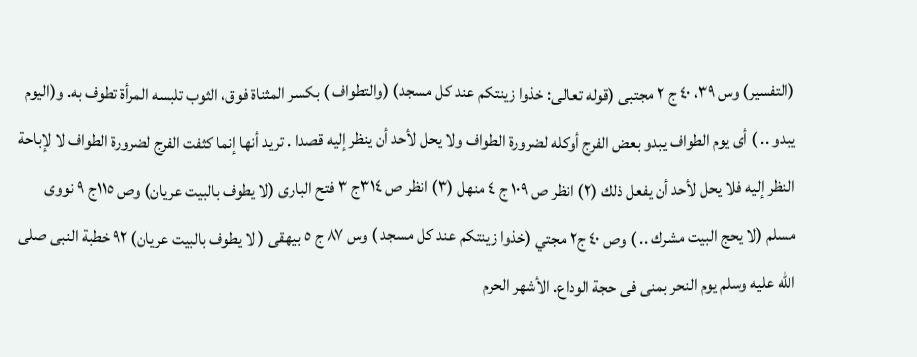(التفسير) وس ٣٩، ٤٠ ج ٢ مجتبى (قوله تعالى: خذوا زينتكم عند كل مسجد) (والتطواف ) بكسر المثناة فوق، الثوب تلبسه المرأة تطوف به. و(اليوم يبدو .. ) أى يوم الطواف يبدو بعض الفرج أوكله لضرورة الطواف ولا يحل لأحد أن ينظر إليه قصدا . تريد أنها إنما كثفت الفرج لضرورة الطواف لا لإباحة النظر إليه فلا يحل لأحد أن يفعل ذلك (٢) انظر ص ١٠٩ ج ٤ منهل (٣) انظر ص ٣١٤ج ٣ فتح البارى (لا يطوف بالبيت عريان) وص ١١٥ج ٩ نووى مسلم (لا يحج البيت مشرك .. ) وص ٤٠ ج٢ مجتي (خذوا زينتكم عند كل مسجد ) وس ٨٧ ج ٥ بيهقى ( لا يطوف بالبيت عريان) ٩٢ خطبة النبى صلى الله عليه وسلم يوم النحر بمنى فى حجة الوداع. الأشهر الحرم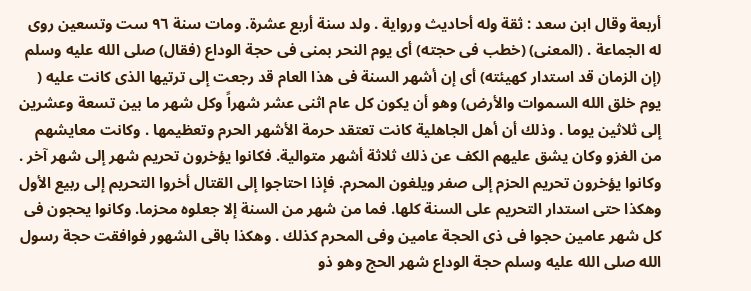أربعة وقال ابن سعد : ثقة وله أحاديث ورواية . ولد سنة أربع عشرة. ومات سنة ٩٦ ست وتسعين روى له الجماعة . (المعنى) (خطب فى حجته) أى يوم النحر بمنى فى حجة الوداع (فقال) صلى الله عليه وسلم (إن الزمان قد استدار كهيئته) أى إن أشهر السنة فى هذا العام قد رجعت إلى ترتيها الذى كانت عليه ( يوم خلق الله السموات والأرض) وهو أن يكون كل عام اثنى عشر شهراً وكل شهر ما بين تسعة وعشرين إلى ثلاثين يوما . وذلك أن أهل الجاهلية كانت تعتقد حرمة الأشهر الحرم وتعظيمها . وكانت معايشهم من الغزو وكان يشق عليهم الكف عن ذلك ثلاثة أشهر متوالية. فكانوا يؤخرون تحريم شهر إلى شهر آخر . وكانوا يؤخرون تحريم الحزم إلى صفر ويلغون المحرم. فإذا احتاجوا إلى القتال أخروا التحريم إلى ربيع الأول وهكذا حتى استدار التحريم على السنة كلها. فما من شهر من السنة إلا جعلوه محزما. وكانوا يحجون فى كل شهر عامين حجوا فى ذى الحجة عامين وفى المحرم كذلك . وهكذا باقى الشهور فوافقت حجة رسول الله صلى الله عليه وسلم حجة الوداع شهر الحج وهو ذو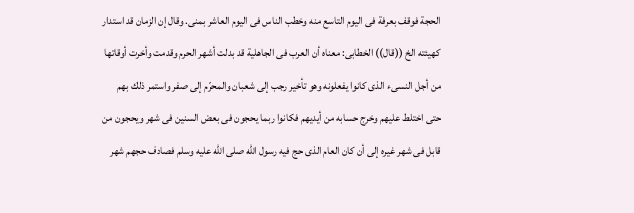الحجة فوقف بعرفة فى اليوم التاسع منه وخطب الناس فى اليوم العاشر بمنى. وقال إن الزمان قد استدار كهيئته الخ ((قال)) الخطابى: معناه أن العرب فى الجاهلية قد بدلت أشهر الحرم وقدمت وأخرت أوقاتها من أجل النسىء الذى كانوا يفعلونه وهو تأخير رجب إلى شعبان والمحرّم إلى صفر واستمر ذلك بهم حتى اختلط عليهم وخرج حسابه من أيديهم فكانوا ربما يحجون فى بعض السنين فى شهر ويحجون من قابل فى شهر غيره إلى أن كان العام الذى حج فيه رسول الله صلى الله عليه وسلم فصادف حجهم شهر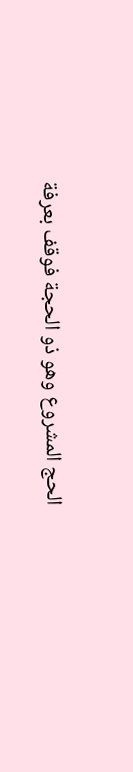الحج المشروع وهو ذو الحجة فوقف بعرفة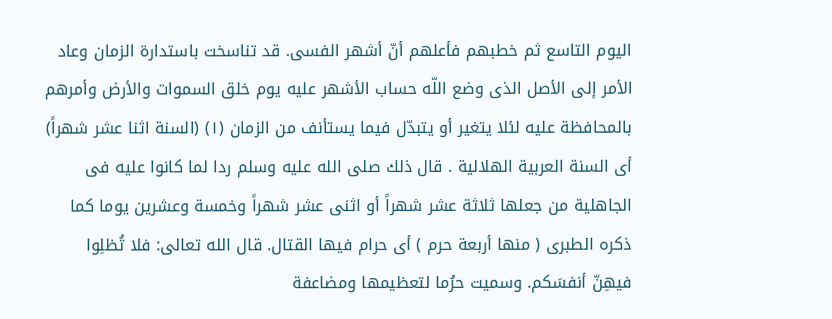اليوم التاسع ثم خطبهم فأعلهم أنّ أشهر الفسى. قد تناسخت باستدارة الزمان وعاد الأمر إلى الأصل الذى وضع اللّه حساب الأشهر عليه يوم خلق السموات والأرض وأمرهم بالمحافظة عليه لئلا يتغير أو يتبدّل فيما يستأنف من الزمان (١) (السنة اثنا عشر شهراً) أى السنة العربية الهلالية . قال ذلك صلى الله عليه وسلم ردا لما كانوا عليه فى الجاهلية من جعلها ثلاثة عشر شهراً أو اثنى عشر شهراً وخمسة وعشرين يوما كما ذكره الطبرى ( منها أربعة حرم ) أى حرام فيها القتال. قال الله تعالى: فلا تُظلِوا فيهِنّ أنفسَكم. وسميت حرُما لتعظيمها ومضاعفة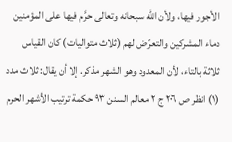الأجور فيها، ولأن الله سبحانه وتعالى حرَّم فيها على المؤمنين دماء المشركين والتعرّض لهم (ثلاث متواليات) كان القياس ثلاثة بالتاء، لأن المعدود وهو الشهر مذكر. إلا أن يقال: ثلاث مدد (١) انظر ص ٢٠٦ ج ٢ معالم السنن ٩٣ حكمة ترتيب الأشهر الحرم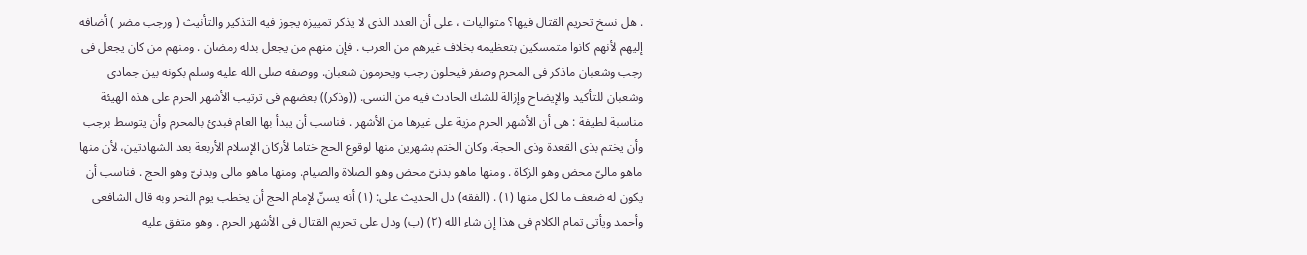. هل نسخ تحريم القتال فيها؟ متواليات ، على أن العدد الذى لا يذكر تمييزه يجوز فيه التذكير والتأنيث ( ورجب مضر ) أضافه إليهم لأنهم كانوا متمسكين بتعظيمه بخلاف غيرهم من العرب . فإن منهم من يجعل بدله رمضان . ومنهم من كان يجعل فى رجب وشعبان ماذكر فى المحرم وصفر فيحلون رجب ويحرمون شعبان. ووصفه صلى الله عليه وسلم بكونه بين جمادى وشعبان للتأكيد والإيضاح وإزالة للشك الحادث فيه من النسى. ((وذكر)) بعضهم فى ترتيب الأشهر الحرم على هذه الهيئة مناسبة لطيفة : هى أن الأشهر الحرم مزية على غيرها من الأشهر . فناسب أن يبدأ بها العام فبدئ بالمحرم وأن يتوسط برجب وأن يختم بذى القعدة وذى الحجة. وكان الختم بشهرين منها لوقوع الحج ختاما لأركان الإسلام الأربعة بعد الشهادتين، لأن منها ماهو مالىّ محض وهو الزكاة . ومنها ماهو بدنىّ محض وهو الصلاة والصيام. ومنها ماهو مالى وبدنىّ وهو الحج . فناسب أن يكون له ضعف ما لكل منها (١) . (الفقه) دل الحديث على: (١) أنه يسنّ لإمام الحج أن يخطب يوم النحر وبه قال الشافعى وأحمد ويأتى تمام الكلام فى هذا إن شاء الله (٢) (ب) ودل على تحريم القتال فى الأشهر الحرم . وهو متفق عليه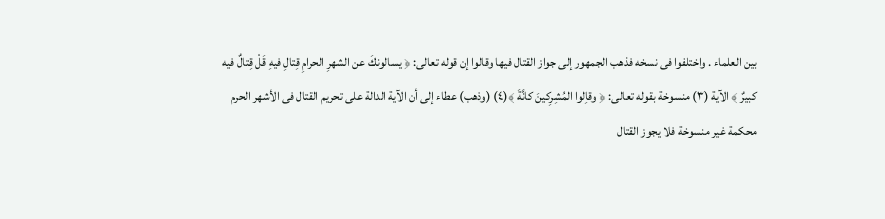بين العلماء . واختلفوا فى نسخه فذهب الجمهور إلى جواز القتال فيها وقالوا إن قوله تعالى: ﴿ يسالونكَ عن الشهرِ الحرامِ قِتالِ فيهِ قَلْ قِتالٌ فيه كبيرٌ ﴾ الآية (٣) منسوخة بقوله تعالى: ﴿ وقاِلوا المُشِرِكينَ كانَّةَ ﴾(٤) (وذهب) عطاء إلى أن الآية الدالة على تحريم القتال فى الأشهر الحرم محكمة غير منسوخة فلا يجوز القتال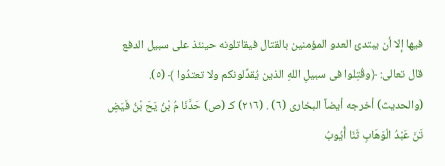فيها إلا أن يبتدئ العدو المؤمنين بالقتال فيقاتلونه حينئذ على سبيل الدفع قال تعالى: ﴿وقُتِلوا فى سبيلِ اللهِ الذين يُقدِّلونكم ولا تعتدُوا ﴾ (٥). (والحديث) أخرجه أيضاً البخارى (٦) . (٢١٦) كـ (ص) حَدَّنَا مُ بْنُ يَحَ بْنُ فَيَضِ تَنَ عَبْدُ الْوَهَابِ ثَنَا أُيُوبُ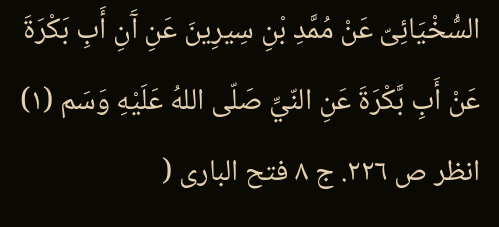السُّخْيَائِىّ عَنْ مُمَّدِ بْنِ سِيرِينَ عَنِ آَنِ أَبِ بَكْرَةَ عَنْ أَبِ بَّكْرَةَ عَنِ النّيِّ صَلّى اللهُ عَلَيْهِ وَسَم (١) انظر ص ٢٢٦. ج ٨ فتح البارى (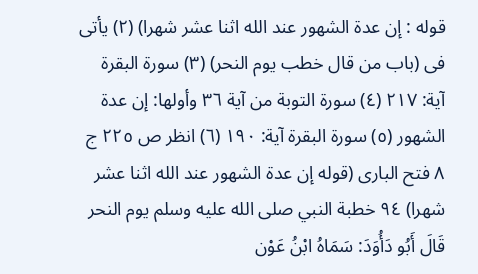قوله : إن عدة الشهور عند الله اثنا عشر شهرا) (٢) يأتى فى (باب من قال خطب يوم النحر) (٣) سورة البقرة آية: ٢١٧ (٤) سورة التوبة من آية ٣٦ وأولها: إن عدة الشهور (٥) سورة البقرة آية: ١٩٠ (٦) انظر ص ٢٢٥ ج ٨ فتح البارى (قوله إن عدة الشهور عند الله اثنا عشر شهرا) ٩٤ خطبة النبي صلى الله عليه وسلم يوم النحر قَالَ أَبُو دَأُوَدَ: سَمَاهُ ابْنُ عَوْن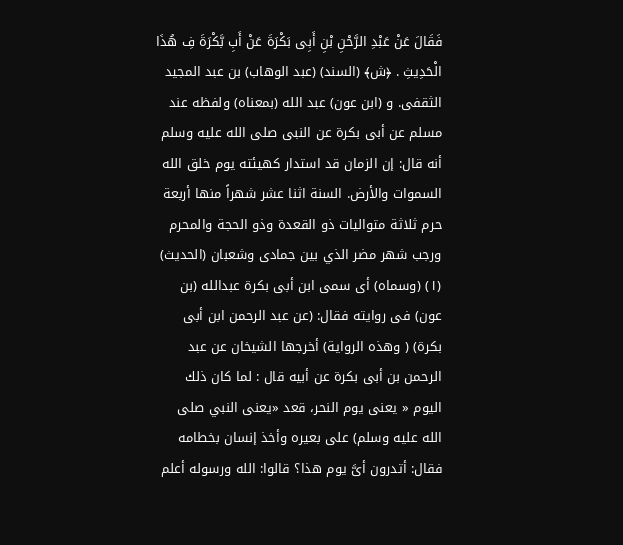فَقَالَ عَنْ عَبْدِ الرَّحْنِ بْنِ أَبِى بَكْرَةَ عَنْ أَبِ بَّكْرَةَ فِ هُذَا الْحَدِيثِ . ﴿ش﴾ (السند) (عبد الوهاب) بن عبد المجيد الثقفى. و (ابن عون) عبد الله (بمعناه) ولفظه عند مسلم عن أبى بكرة عن النبى صلى الله عليه وسلم أنه قال: إن الزمان قد استدار كهيئته يوم خلق الله السموات والأرض. السنة اثنا عشر شهراً منها أربعة حرم ثلاثة متواليات ذو القعدة وذو الحجة والمحرم ورجب شهر مضر الذي بين جمادى وشعبان (الحديث) (١) (وسماه) أى سمى ابن أبى بكرة عبدالله (بن عون) فى روايته فقال: (عن عبد الرحمن ابن أبى بكرة) ( وهذه الرواية) أخرجها الشيخان عن عبد الرحمن بن أبى بكرة عن أبيه قال : لما كان ذلك اليوم « يعنى يوم النحر، قعد «يعنى النبي صلى الله عليه وسلم) على بعيره وأخذ إنسان بخطامه فقال: أتدرون أىَّ يوم هذا؟ قالوا: الله ورسوله أعلم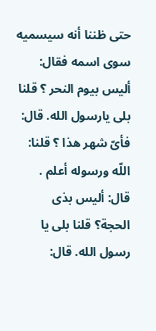حتى ظننا أنه سيسميه سوى اسمه فقال: أليس بيوم النحر ؟ قلنا بلى يارسول الله. قال: فأىّ شهر هذا ؟ قلنا: اللّه ورسوله أعلم . قال: أليس بذى الحجة؟ قلنا بلى يا رسول الله. قال: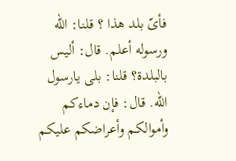فأىّ بلد هذا ؟ قلنا: الله ورسوله أعلم. قال: أليس بالبلدة؟ قلنا: بلى يارسول الله. قال: فإن دماءكم وأموالكم وأعراضكم عليكم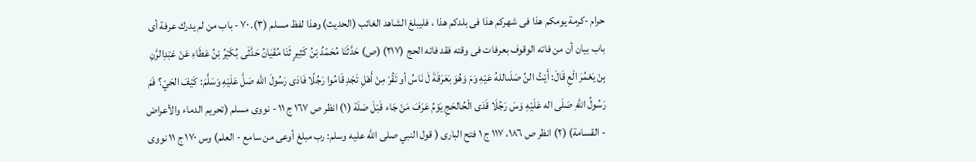حرام -كرمة يومكم هذا فى شهركم هذا فى بلدكم هذا ، فليبلغ الشاهد الغائب (الحديث) وهذا لفظ مسلم (٣). ٧٠ - باب من لم يدرك عرفة أى باب بيان أن من فاته الوقوف بعرفات فى وقته فقد فاته الحج (٢١٧) (ص) حَدَّثَنَا مُحَمّدُ بْنُ كَثِيرٍ ثَنَا مُفْيَانُ حَدَّثَى بُكَيْرُ بْنُ عَطَاءِ عَنْ عَبْدِالرَّنِ بِنْ يَعْمُرَ الْعِ قَالَ: أَيْتُ النِّ صَلَىاللهُ عَيْهِ وَمَ وَهُوَ بَعَرَقَةَ لَ نَاسُ أو تَقُرْ مِنْ أَهْلِ تَجْدِ قَامُوا رَجُلًا فَادَى رَسُولَ الله صَلَّ عَلَيْهِ وَسَلَّمَ: كَيْفَ الحَيْ؟ فَمَ رَسُولُ اللهِ صَلَى اله عَلَيْهِ وَسَ رَجُلَا قَدَى الْحُالحَجِ يَوْمُ عَرَفَ مَنْ جَاء قَبْلَ صَلَة (١) انظر ص ١٦٧ ج ١١ - نووى مسلم (تحريم الدماء والأعراض - القسامة) (٢) انظر ص ١٨٦، ١١٧ ج ١ فتح البارى ( قول النبي صلى الله عليه وسلم: رب مبلغ أوعى من سامع - العلم) وس ١٧٠ ج ١١ نووى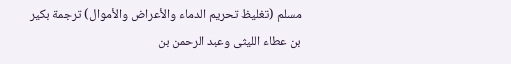مسلم (تغليظ تحريم الدماء والأعراض والأموال) ترجمة بكير بن عطاء الليثى وعبد الرحمن بن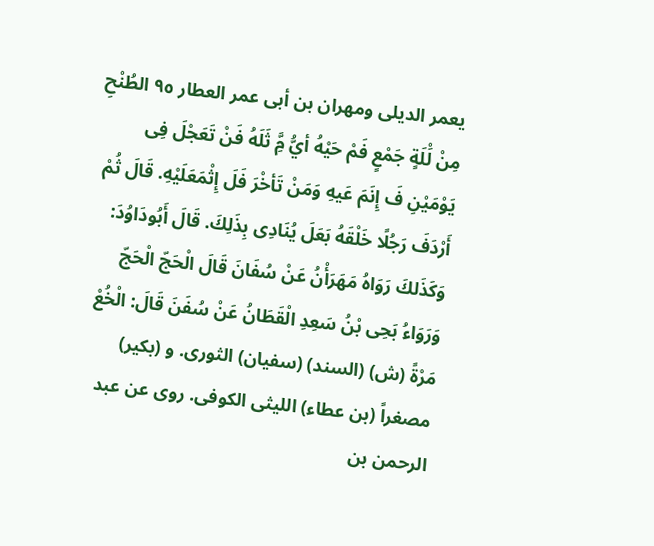يعمر الديلى ومهران بن أبى عمر العطار ٩٥ الطُنْحِ مِنْ لَْلَةٍ جَمْعٍ فَمْ حَيْهُ أيُّ مَِّ ثَلَهُ فَنْ تَعَجْلَ فِى يَوْمَيْنِ فَ إِنَمَ عَيهِ وَمَنْ تَأخْرَ فَلَ إِثْمَعَلَيْهِ. قَالَ ثُمْ أَرْدَفَ رَجُلًا خَلْقَهُ بَعَلَ يُنَادِى بِذَلِكَ. قَالَ أَبُودَاوُدَ: وَكَذَلكَ رَوَاهُ مَهَرَأْنُ عَنْ سُفَانَ قَالَ الْحَجّ الْحَجّ وَرَوَاءُ بَحِى بْنُ سَعِدِ الْقَطَانُ عَنْ سُفَنَ قَالَ: الْخُعْ مَرْةً (ش) (السند) (سفيان) الثورى. و (بكير) مصغراً (بن عطاء) الليثى الكوفى. روى عن عبد الرحمن بن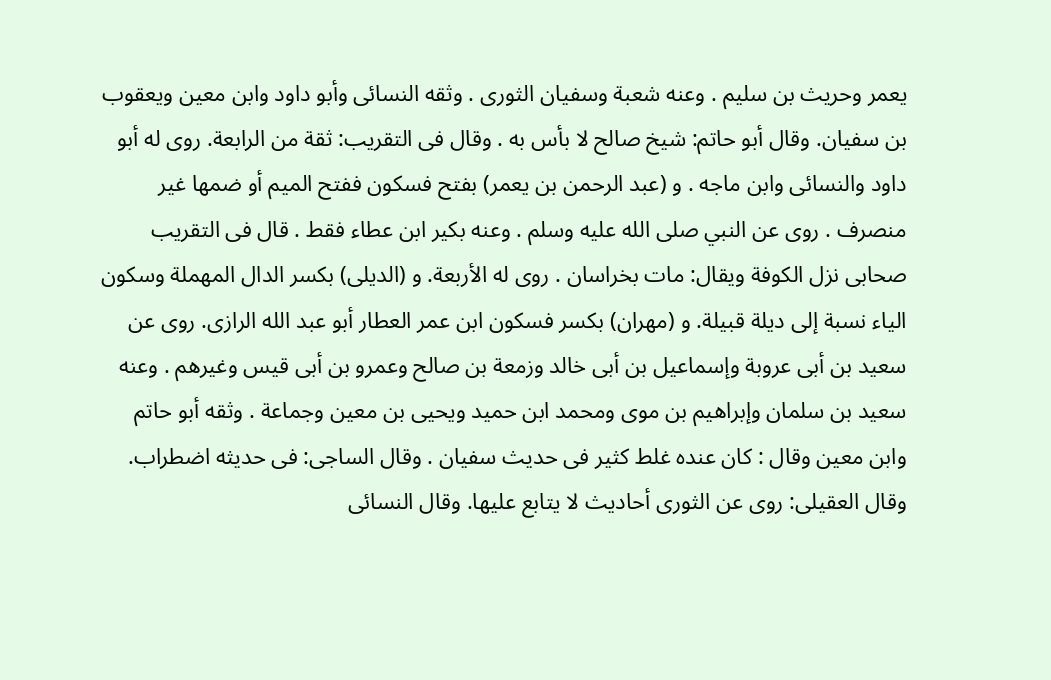يعمر وحريث بن سليم . وعنه شعبة وسفيان الثورى . وثقه النسائى وأبو داود وابن معين ويعقوب بن سفيان. وقال أبو حاتم: شيخ صالح لا بأس به . وقال فى التقريب: ثقة من الرابعة. روى له أبو داود والنسائى وابن ماجه . و (عبد الرحمن بن يعمر) بفتح فسكون ففتح الميم أو ضمها غير منصرف . روى عن النبي صلى الله عليه وسلم . وعنه بكير ابن عطاء فقط . قال فى التقريب صحابى نزل الكوفة ويقال: مات بخراسان . روى له الأربعة. و (الديلى) بكسر الدال المهملة وسكون الياء نسبة إلى ديلة قبيلة. و (مهران) بكسر فسكون ابن عمر العطار أبو عبد الله الرازى. روى عن سعيد بن أبى عروبة وإسماعيل بن أبى خالد وزمعة بن صالح وعمرو بن أبى قيس وغيرهم . وعنه سعيد بن سلمان وإبراهيم بن موى ومحمد ابن حميد ويحيى بن معين وجماعة . وثقه أبو حاتم وابن معين وقال : كان عنده غلط كثير فى حديث سفيان . وقال الساجى: فى حديثه اضطراب. وقال العقيلى: روى عن الثورى أحاديث لا يتابع عليها. وقال النسائى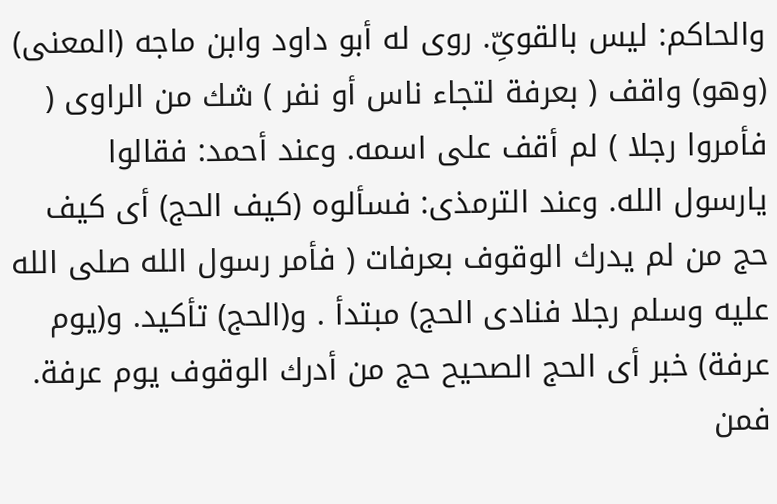والحاكم: ليس بالقوىِّ. روى له أبو داود وابن ماجه (المعنى) (وهو) واقف ( بعرفة لتجاء ناس أو نفر ) شك من الراوى ( فأمروا رجلا ) لم أقف على اسمه. وعند أحمد: فقالوا يارسول الله. وعند الترمذى: فسألوه (كيف الحج) أى كيف حج من لم يدرك الوقوف بعرفات ( فأمر رسول الله صلى الله عليه وسلم رجلا فنادى الحج) مبتدأ . و(الحج) تأكيد. و(يوم عرفة) خبر أى الحج الصحيح حج من أدرك الوقوف يوم عرفة. فمن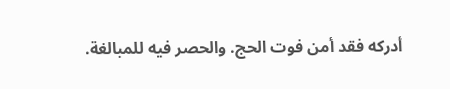أدركه فقد أمن فوت الحج. والحصر فيه للمبالغة.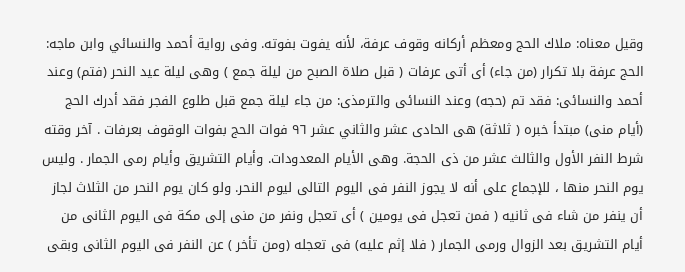وقيل معناه: ملاك الحج ومعظم أركانه وقوف عرفة، لأنه يفوت بفوته. وفى رواية أحمد والنسائي وابن ماجه: الحج عرفة بلا تكرار (من جاء) أى أتى عرفات ( قبل صلاة الصبح من ليلة جمع ) وهى ليلة عيد النحر (فتم) وعند أحمد والنسائى: فقد تم (حجه) وعند النسائى والترمذى: من جاء ليلة جمع قبل طلوع الفجر فقد أدرك الحج (أيام منى) مبتدأ خبره ( ثلاثة) هى الحادى عشر والثاني عشر ٩٦ فوات الحج بفوات الوقوف بعرفات . آخر وقته شرط النفر الأول والثالث عشر من ذى الحجة. وهى الأيام المعدودات. وأيام التشريق وأيام رمى الجمار . وليس يوم النحر منها ، للإجماع على أنه لا يجوز النفر فى اليوم التالى ليوم النحر. ولو كان يوم النحر من الثلاث لجاز أن ينفر من شاء فى ثانيه ( فمن تعجل فى يومين ) أى تعجل ونفر من منى إلى مكة فى اليوم الثانى من أيام التشريق بعد الزوال ورمى الجمار ( فلا إثم عليه) فى تعجله (ومن تأخر ) عن النفر فى اليوم الثانى وبقى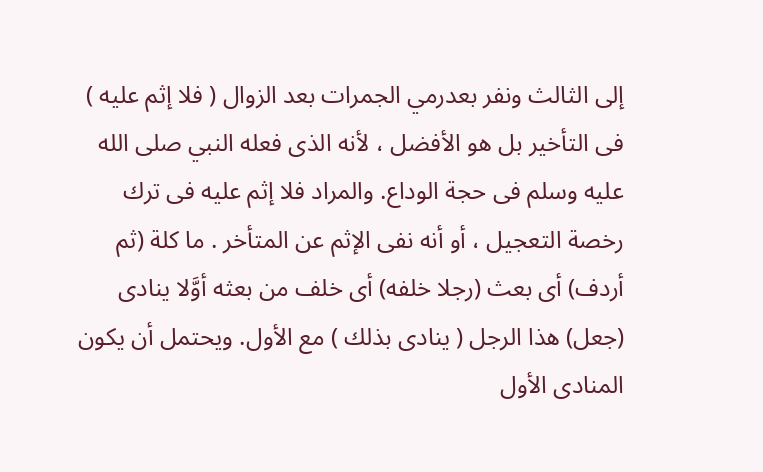إلى الثالث ونفر بعدرمي الجمرات بعد الزوال ( فلا إثم عليه ) فى التأخير بل هو الأفضل ، لأنه الذى فعله النبي صلى الله عليه وسلم فى حجة الوداع. والمراد فلا إثم عليه فى ترك رخصة التعجيل ، أو أنه نفى الإثم عن المتأخر . ما كلة (ثم أردف) أى بعث (رجلا خلفه) أى خلف من بعثه أوَّلا ينادى (جعل) هذا الرجل ( ينادى بذلك ) مع الأول. ويحتمل أن يكون المنادى الأول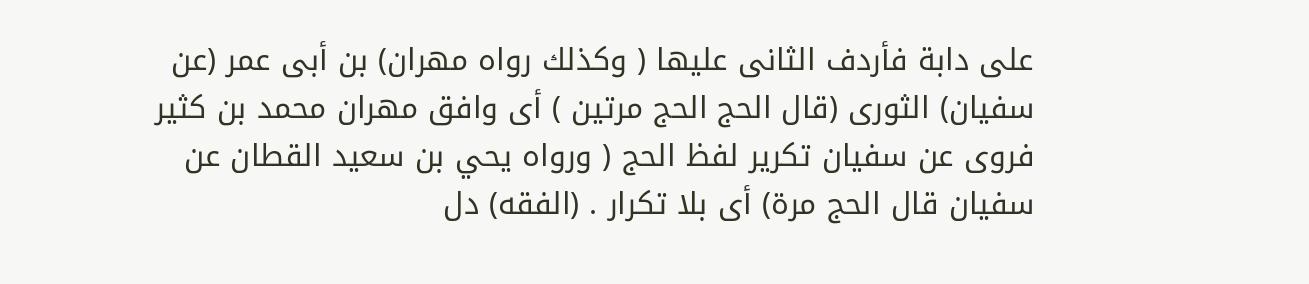على دابة فأردف الثانى عليها ( وكذلك رواه مهران) بن أبى عمر (عن سفيان) الثورى (قال الحج الحج مرتين ) أى وافق مهران محمد بن كثير فروى عن سفيان تكرير لفظ الحج ( ورواه يحي بن سعيد القطان عن سفيان قال الحج مرة) أى بلا تكرار . (الفقه) دل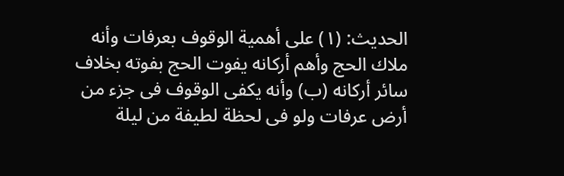الحديث: (١) على أهمية الوقوف بعرفات وأنه ملاك الحج وأهم أركانه يفوت الحج بفوته بخلاف سائر أركانه (ب) وأنه يكفى الوقوف فى جزء من أرض عرفات ولو فى لحظة لطيفة من ليلة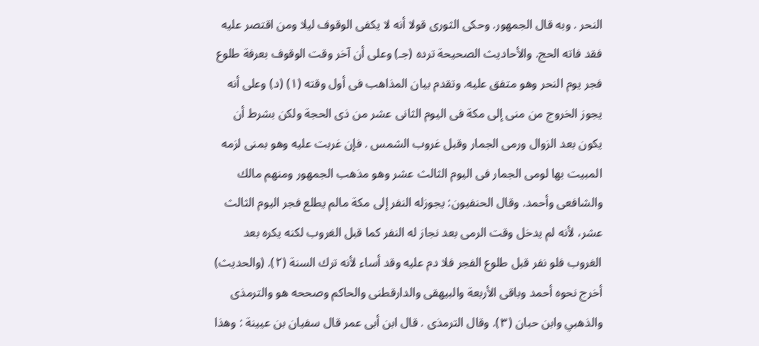النحر . وبه قال الجمهور. وحكى الثورى قولا أنه لا يكفى الوقوف ليلا ومن اقتصر عليه فقد فاته الحج. والأحاديث الصحيحة ترده (جـ) وعلى أن آخر وقت الوقوف بعرفة طلوع فجر يوم النحر وهو متفق عليه. وتقدم بيان المذاهب فى أول وقته (١) (د) وعلى أنه يجوز الخروج من منى إلى مكة فى اليوم الثانى عشر من ذى الحجة ولكن بشرط أن يكون بعد الزوال ورمى الجمار وقبل غروب الشمس . فإن غربت عليه وهو بمنى لزمه المبيت بها لومى الجمار فى اليوم الثالث عشر وهو مذهب الجمهور ومنهم مالك والشافعى وأحمد. وقال الحنفيون: يجوزله النفر إلى مكة مالم يطلع فجر اليوم الثالث عشر، لأنه لم يدخل وقت الرمى بعد نجاز له النفر كما قبل الغروب لكنه يكره بعد الغروب فلو نفر قبل طلوع الفجر فلا دم عليه وقد أساء لأنه ترك السنة (٢). (والحديث) أخرج نحوه أحمد وباقى الأربعة والبيهقى والدارقطنى والحاكم وصححه هو والترمذى والذهبي وابن حبان (٣). وقال الترمذى . قال ابن أبى عمر قال سفيان بن عيينة : وهذا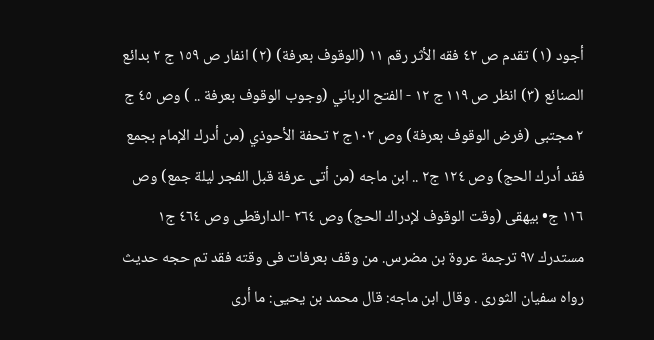أجود (١) تقدم ص ٤٢ فقه الأثر رقم ١١ (الوقوف بعرفة) (٢) انفار ص ١٥٩ ج ٢ بدائع الصنائع (٣) انظر ص ١١٩ ج ١٢ - الفتح الرباني (وجوب الوقوف بعرفة .. ) وص ٤٥ ج ٢ مجتبى (فرض الوقوف بعرفة) وص ١٠٢ج ٢ تحفة الأحوذي (من أدرك الإمام بجمع فقد أدرك الحج) وص ١٢٤ ج٢ .. ابن ماجه (من أتى عرفة قبل الفجر ليلة جمع) وص ١١٦ ج• بيهقى (وقت الوقوف لإدراك الحج) وص ٢٦٤ -الدارقطى وص ٤٦٤ ج١ مستدرك ٩٧ ترجمة عروة بن مضرس. من وقف بعرفات فى وقته فقد تم حجه حديث رواه سفيان الثورى . وقال ابن ماجه: قال محمد بن يحيى: ما أرى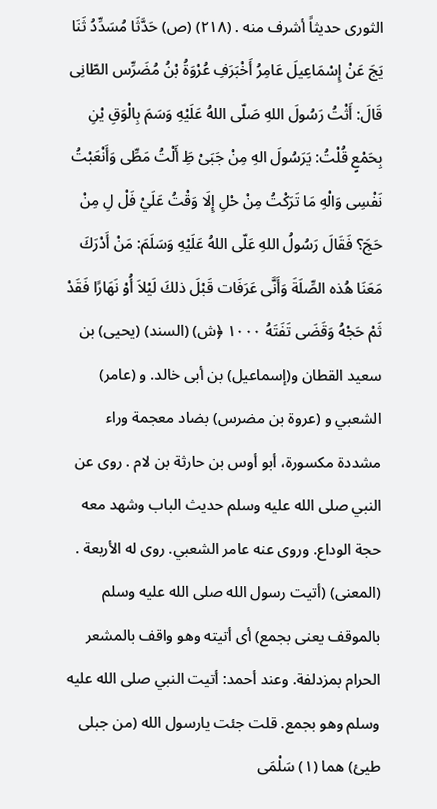الثورى حديثاً أشرف منه . (٢١٨) (ص) حَدَّثَا مُسَدِّدُ ثَنَا يَجَ عَنْ إِسْمَاعِيلَ عَامِرُ أَخْبَرَفِ عُرْوَةُ بْنُ مُضَرِّس الطّانِى قَالَ: أَثْتُ رَسُولَ اللهِ صَلّى اللهُ عَلَيْهِ وَسَمَ بِالْوَقِ يْنِ بِحَمْعٍ قُلْتُ: يَرَسُولَ الهِ مِنْ جَبَىْ طَِ أَلْتُ مَطِّى وَأَنْعَبْتُ نَفْسِى وَالْهِ مَا تَرَكْتُ مِنْ حْلِ إِلَا وَقْتُ عَلَيْ فَلْ لِ مِنْ حَجَ؟ فَقَالَ رَسُولُ اللهِ عَلّى اللهُ عَلَيْهِ وَسَلَمَ: مَنْ أَدْرَكَ مَعَنَا هُذه الصِّلَةَ وَأَنَّى عَرَفَات قَبْلَ ذلكَ لَيْلاَ أُوْ نَهَارًا فَقَدْ ثَمْ حَجْهُ وَقَضَى تَفَتَهُ ١٠٠٠ ﴿ش) (السند) (يحيى) بن سعيد القطان و(إسماعيل) بن أبى خالد. و (عامر) الشعبي و (عروة بن مضرس) بضاد معجمة وراء مشددة مكسورة، أبو أوس بن حارثة بن لام . روى عن النبي صلى الله عليه وسلم حديث الباب وشهد معه حجة الوداع. وروى عنه عامر الشعبي. روى له الأربعة . (المعنى) (أتيت رسول الله صلى الله عليه وسلم بالموقف يعنى بجمع) أى أتيته وهو واقف بالمشعر الحرام بمزدلفة. وعند أحمد: أتيت النبي صلى الله عليه وسلم وهو بجمع. قلت جئت يارسول الله (من جبلى طيئ) هما (١) سَلْمَى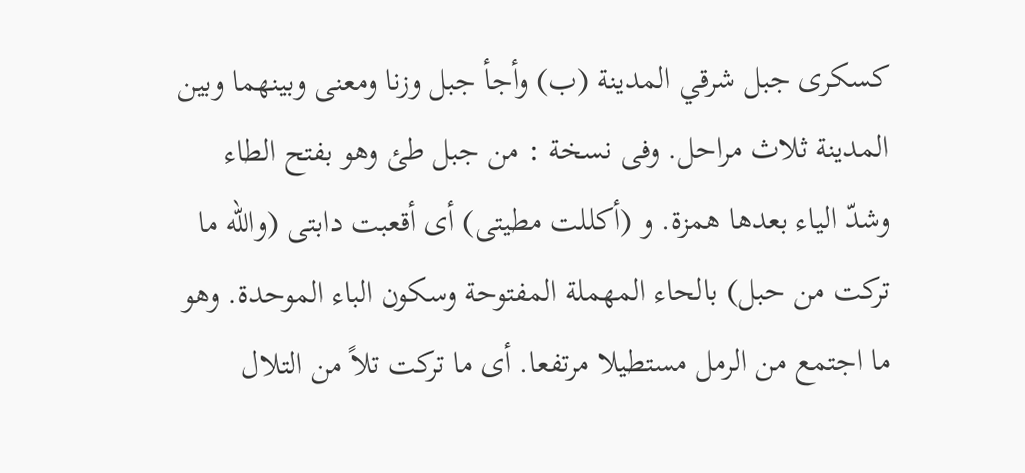كسكرى جبل شرقي المدينة (ب) وأجأ جبل وزنا ومعنى وبينهما وبين المدينة ثلاث مراحل. وفى نسخة : من جبل طئ وهو بفتح الطاء وشدّ الياء بعدها همزة. و (أكللت مطيتى) أى أقعبت دابتى (والله ما تركت من حبل) بالحاء المهملة المفتوحة وسكون الباء الموحدة. وهو ما اجتمع من الرمل مستطيلا مرتفعا. أى ما تركت تلاً من التلال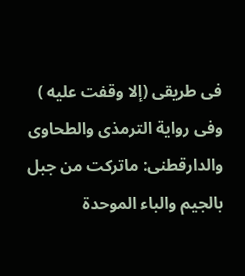فى طريقى (إلا وقفت عليه ) وفى رواية الترمذى والطحاوى والدارقطنى: ماتركت من جبل بالجيم والباء الموحدة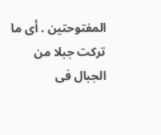المفتوحتين . أى ما تركت جبلا من الجبال فى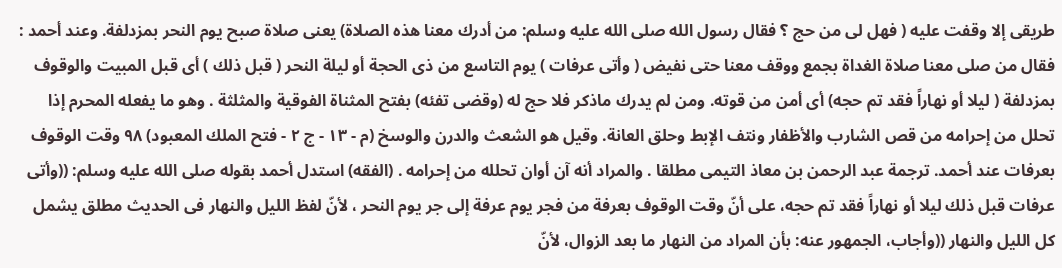طريقى إلا وقفت عليه ( فهل لى من حج ؟ فقال رسول الله صلى الله عليه وسلم: من أدرك معنا هذه الصلاة) يعنى صلاة صبح يوم النحر بمزدلفة. وعند أحمد : فقال من صلى معنا صلاة الغداة بجمع ووقف معنا حتى نفيض ( وأتى عرفات ) يوم التاسع من ذى الحجة أو ليلة النحر ( قبل ذلك ) أى قبل المبيت والوقوف بمزدلفة ( ليلا أو نهاراً فقد تم حجه) أى أمن من قوته. ومن لم يدرك ماذكر فلا حج له (وقضى تفئه) بفتح المثناة الفوقية والمثلثة . وهو ما يفعله المحرم إذا تحلل من إحرامه من قص الشارب والأظفار ونتف الإبط وحلق العانة. وقيل هو الشعث والدرن والوسخ (م - ١٣ - ج ٢ - فتح الملك المعبود) ٩٨ وقت الوقوف بعرفات عند أحمد. ترجمة عبد الرحمن بن معاذ التيمى مطلقا . والمراد أنه آن أوان تحلله من إحرامه . (الفقه) استدل أحمد بقوله صلى الله عليه وسلم: ((وأتى عرفات قبل ذلك ليلا أو نهاراً فقد تم حجه، على أنّ وقت الوقوف بعرفة من فجر يوم عرفة إلى جر يوم النحر ، لأنّ لفظ الليل والنهار فى الحديث مطلق يشمل كل الليل والنهار ((وأجاب، الجمهور عنه: بأن المراد من النهار ما بعد الزوال، لأنّ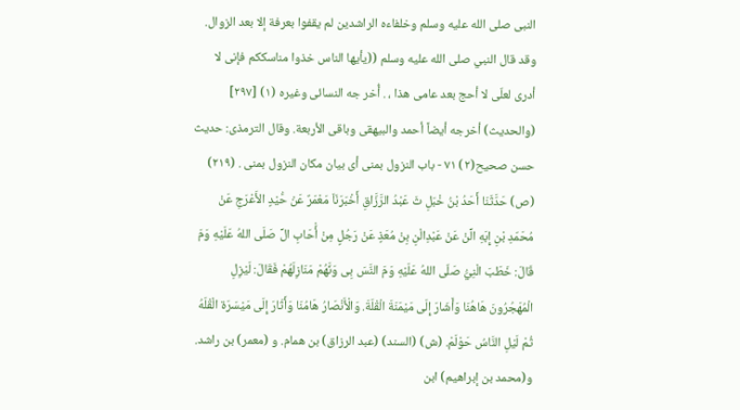النبى صلى الله عليه وسلم وخلفاءه الراشدين لم يقفوا بعرفة إلا بعد الزوال. وقد قال النبي صلى الله عليه وسلم ((يأيها الناس خذوا مناسككم فإنى لا أدرى لعلّى لا أحج بعد عامی هذا ، . أُخر جه النسائی وغيره (١) [٢٩٧] (والحديث) أخرجه أيضاً أحمد والبيهقى وباقى الأربعة. وقال الترمذى: حديث حسن صحيح(٢) ٧١ - باب النزول بمنى أى بيان مكان النزول بمنى . (٢١٩) (ص) حَدَّثَنَا أَحَدُ بْنُ خْبَلِ ثَ عَبْدُ الرَّزَّاقِ أَخْبَرَنَاَ مَعْمَرٌ عَنْ حَُيْدٍ الأَعْرَجِ عَنْ مُحَمّدِ بْنِ إِبَهِ الِّنْ عَنْ عَبْدِالْنِ بِنْ مُعَذٍ عَنْ رَجُلٍ مِنْ أَْحَابِ الِّ صَلَى اللهُ عَلَيْهِ وَمَ قَالَ: خَطَبَ الْنِيُّ صَلّى اللهُ عَلَيْهِ وَمَ النَّسَ بِى وَنَّهُمْ مَنَازِلَهُمْ فَقَالَ: لَيْزِلِ الْمُهَجُرُونَ هَاهُنَا وَأَشَارَ إِلَى مَيْمَنَةَ الْقْلَةَ. وَالْأَنْصَارُ هَامُنَا وَأَثَارَ إِلَى مَيْسَرَة الْقْلَهُ ثُمْ لَيْلِ النَّاسُ حَوْلَمْ. (ش) (السند) (عبد الرزاق) بن همام. و (معمر) بن راشد. و(محمد بن إبراهيم) ابن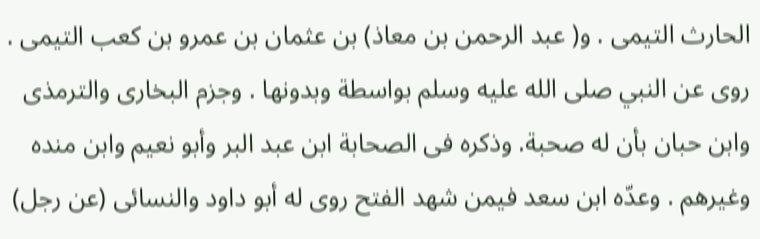الحارث التیمی . و( عبد الرحمن بن معاذ) بن عثمان بن عمرو بن کعب التیمی . روی عن النبي صلى الله عليه وسلم بواسطة وبدونها . وجزم البخارى والترمذى وابن حبان بأن له صحبة. وذكره فى الصحابة ابن عبد البر وأبو نعيم وابن منده وغيرهم . وعدّه ابن سعد فيمن شهد الفتح روى له أبو داود والنسائى (عن رجل)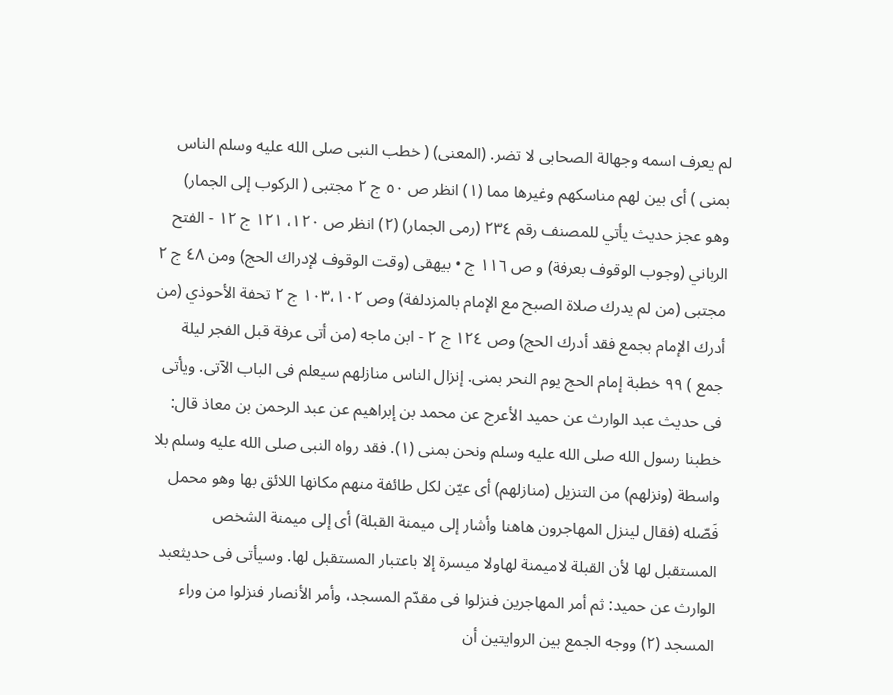لم يعرف اسمه وجهالة الصحابى لا تضر. (المعنى) ( خطب النبى صلى الله عليه وسلم الناس بمنى ) أى بين لهم مناسكهم وغيرها مما (١) انظر ص ٥٠ ج ٢ مجتبى ( الركوب إلى الجمار) وهو عجز حديث يأتي للمصنف رقم ٢٣٤ (رمى الجمار) (٢) انظر ص ١٢٠، ١٢١ ج ١٢ - الفتح الرباني (وجوب الوقوف بعرفة) و ص ١١٦ ج • بيهقى (وقت الوقوف لإدراك الحج) ومن ٤٨ ج ٢ مجتبى (من لم يدرك صلاة الصبح مع الإمام بالمزدلفة) وص ١٠٣،١٠٢ ج ٢ تحفة الأحوذي (من أدرك الإمام بجمع فقد أدرك الحج) وص ١٢٤ ج ٢ - ابن ماجه (من أتى عرفة قبل الفجر ليلة جمع ) ٩٩ خطبة إمام الحج يوم النحر بمنى. إنزال الناس منازلهم سيعلم فى الباب الآتى. ويأتى فى حديث عبد الوارث عن حميد الأعرج عن محمد بن إبراهيم عن عبد الرحمن بن معاذ قال: خطبنا رسول الله صلى الله عليه وسلم ونحن بمنى (١). فقد رواه النبى صلى الله عليه وسلم بلا واسطة (ونزلهم) من التنزيل (منازلهم) أى عيّن لكل طائفة منهم مكانها اللائق بها وهو محمل فَصّله (فقال لينزل المهاجرون هاهنا وأشار إلى ميمنة القبلة) أى إلى ميمنة الشخص المستقبل لها لأن القبلة لاميمنة لهاولا ميسرة إلا باعتبار المستقبل لها. وسيأتى فى حديثعبد الوارث عن حميد: ثم أمر المهاجرين فنزلوا فى مقدّم المسجد، وأمر الأنصار فنزلوا من وراء المسجد (٢) ووجه الجمع بين الروايتين أن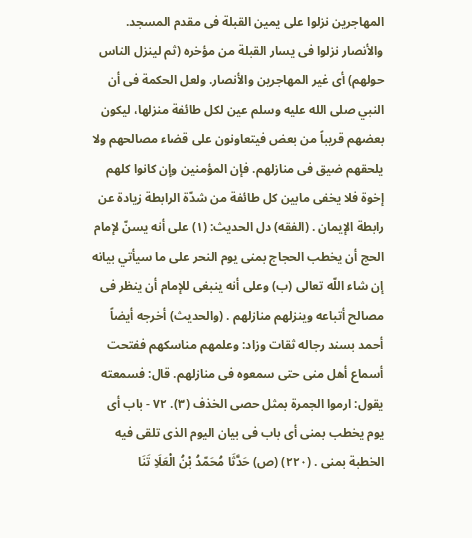المهاجرين نزلوا على يمين القبلة فى مقدم المسجد. والأنصار نزلوا فى يسار القبلة من مؤخره (ثم لينزل الناس حولهم) أى غير المهاجرين والأنصار. ولعل الحكمة فى أن النبي صلى الله عليه وسلم عين لكل طائفة منزلها، ليكون بعضهم قريباً من بعض فيتعاونون على قضاء مصالحهم ولا يلحقهم ضيق فى منازلهم. فإن المؤمنين وإن كانوا كلهم إخوة فلا يخفى مابين كل طائفة من شدّة الرابطة زيادة عن رابطة الإيمان . (الفقه) دل الحديث: (١) على أنه يسنّ لإمام الحج أن يخطب الحجاج بمنى يوم النحر على ما سيأتي بيانه إن شاء اللّه تعالى (ب) وعلى أنه ينبغى للإمام أن ينظر فى مصالح أتباعه وينزلهم منازلهم . (والحديث) أخرجه أيضاً أحمد بسند رجاله ثقات وزاد: وعلمهم مناسكهم ففتحت أسماع أهل منى حتى سمعوه فى منازلهم. قال: فسمعته يقول: ارموا الجمرة بمثل حصى الخذف (٣). ٧٢ - باب أى يوم يخطب بمنى أى باب فى بيان اليوم الذى تلقى فيه الخطبة بمنى . (٢٢٠) (ص) حَدَّثَا مُحَمّدُ بْنُ الْعَلَاِ تَنَا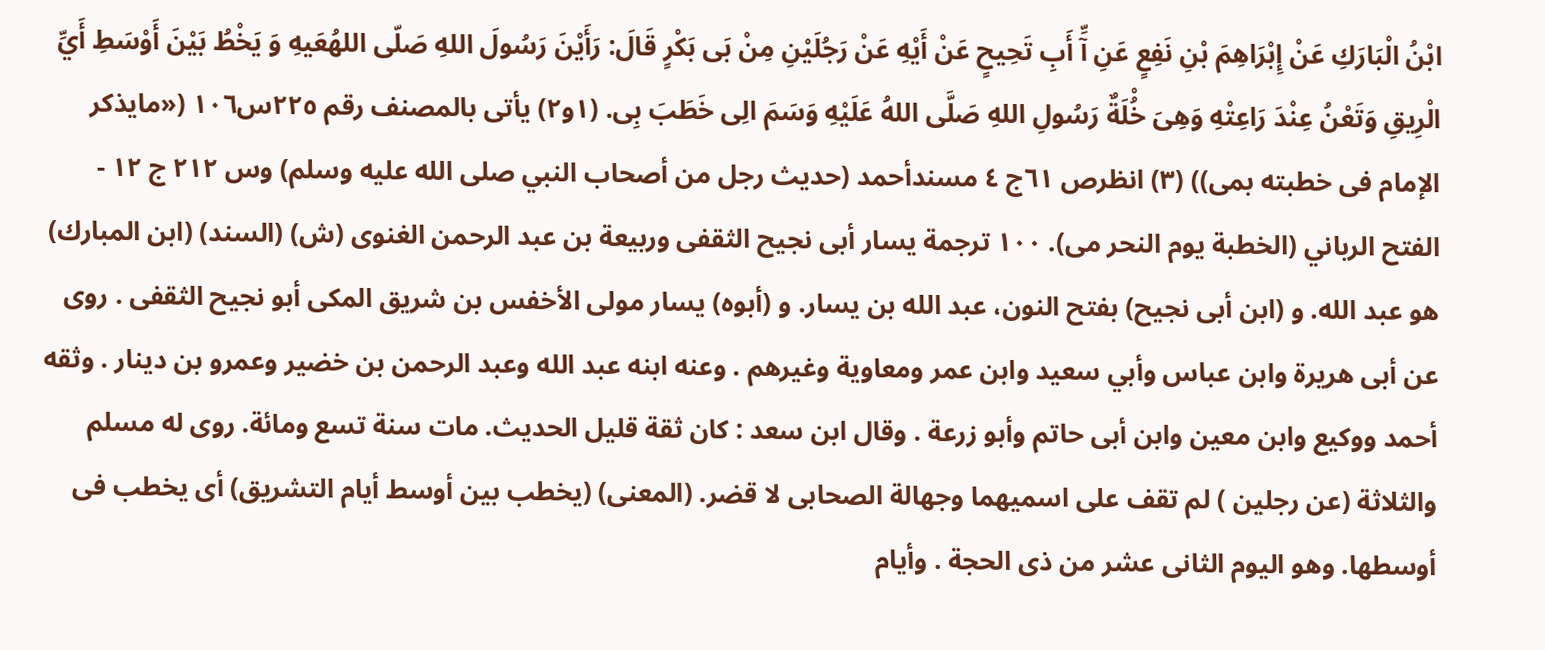ابْنُ الْبَارَكِ عَنْ إِبْرَاهِمَ بْنِ نَفِعٍ عَنِ آِّ أَبِ تَحِيحٍ عَنْ أَيْهِ عَنْ رَجُلَيْنِ مِنْ بَى بَكْرٍ قَالَ: رَأَيْنَ رَسُولَ اللهِ صَلّى اللهُعَيهِ وَ يَخْطُ بَيْنَ أَوْسَطِ أَيِّ الْرِيقِ وَتَعْنُ عِنْدَ رَاعِتْهِ وَهِىَ خُْلَةٌ رَسُولِ اللهِ صَلَّى اللهُ عَلَيْهِ وَسَمَ الِى خَطَبَ بِى. (١و٢) يأتى بالمصنف رقم ٢٢٥س١٠٦ («مايذكر الإمام فى خطبته بمى)) (٣) انظرص ٦١ج ٤ مسندأحمد (حديث رجل من أصحاب النبي صلى الله عليه وسلم) وس ٢١٢ ج ١٢ - الفتح الرباني (الخطبة يوم النحر مى). ١٠٠ ترجمة يسار أبى نجيح الثقفى وربيعة بن عبد الرحمن الغنوى (ش) (السند) (ابن المبارك) هو عبد الله. و (ابن أبى نجيح) بفتح النون، عبد الله بن يسار. و (أبوه) يسار مولى الأخفس بن شريق المكى أبو نجيح الثقفى . روى عن أبى هريرة وابن عباس وأبي سعيد وابن عمر ومعاوية وغيرهم . وعنه ابنه عبد الله وعبد الرحمن بن خضير وعمرو بن دينار . وثقه أحمد ووكيع وابن معين وابن أبى حاتم وأبو زرعة . وقال ابن سعد : كان ثقة قليل الحديث. مات سنة تسع ومائة. روى له مسلم والثلاثة (عن رجلين ) لم تقف على اسميهما وجهالة الصحابى لا قضر. (المعنى) (يخطب بين أوسط أيام التشريق) أى يخطب فى أوسطها. وهو اليوم الثانى عشر من ذى الحجة . وأيام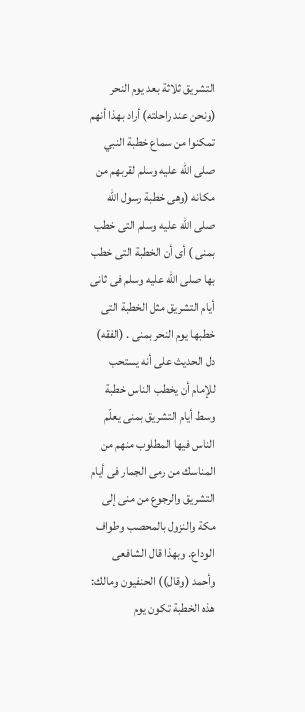التشريق ثلاثة بعد يوم النحر (ونحن عند راحلته) أراد بهذا أنهم تمكنوا من سماع خطبة النبي صلى اللّه عليه وسلم لقربهم من مكانه (وهى خطبة رسول الله صلى الله عليه وسلم التى خطب بمنى ) أى أن الخطبة التى خطب بها صلى الله عليه وسلم فى ثانى أيام التشريق مثل الخطبة التى خطبها يوم النحر بمنى . (الفقه) دل الحديث على أنه يستحب للإمام أن يخطب الناس خطبة وسط أيام التشريق بمنى يعلّم الناس فيها المطلوب منهم من المناسك من رمى الجمار فى أيام التشريق والرجوع من منى إلى مكة والنزول بالمحصب وطواف الوداع. وبهذا قال الشافعى وأحمد (وقال)) الحنفيون ومالك: هذه الخطبة تكون يوم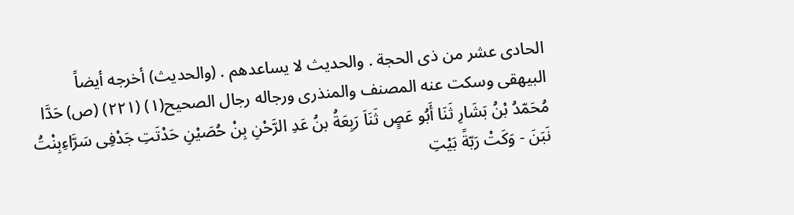الحادى عشر من ذى الحجة . والحديث لا يساعدهم . (والحديث) أخرجه أيضاً البيهقى وسكت عنه المصنف والمنذرى ورجاله رجال الصحيح(١) (٢٢١) (ص) حَدَّا مُحَمّدُ بْنُ بَشَارِ ثَنَا أَبُو عَصٍِ ثَنَاَ رَبِعَةُ بنُ عَدِ الرَّحْنِ بِنْ حُصَيْنِ حَدْتَتِ جَدْفِى سَرَّاءِبِنْتُ نَبَنَ - وَكَتْ رَبّةً بَيْتِ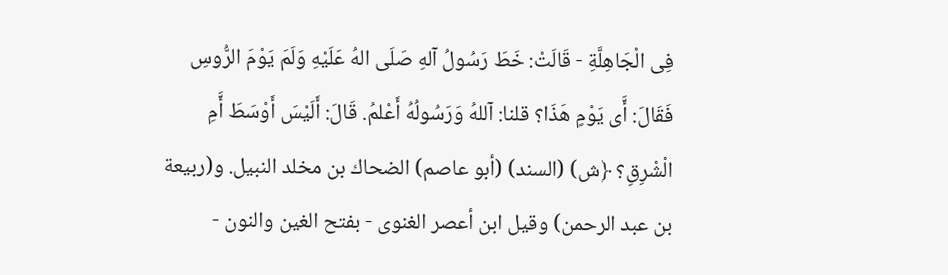فِى الْجَاهِلَّةِ - قَالَتْ: خَطَ رَسُولُ آلهِ صَلَى الهُ عَلَيْهِ وَلَمَ يَوْمَ الرُّوسِ فَقَالَ: أَّى يَوْمٍ هَذَا؟ قلنا: آللهُ وَرَسُولُهُ أَعْلمُ. قَالَ: أَلَيْسَ أَوْسَطَ أَّمِ الْشْرِقِ؟ ﴿ش) (السند) (أبو عاصم) الضحاك بن مخلد النبيل. و(ربيعة بن عبد الرحمن) وقيل ابن أعصر الغنوى - بفتح الغين والنون -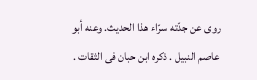روى عن جدّته سرّاء هذا الحديث. وعنه أبو عاصم النبيل . ذكره ابن حبان فى الثقات .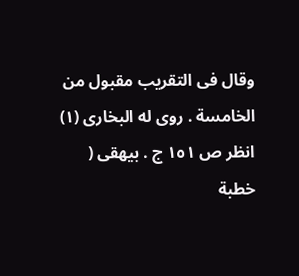وقال فى التقريب مقبول من الخامسة . روى له البخارى (١) انظر ص ١٥١ ج . بيهقى ( خطبة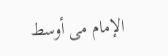الإمام مى أوسط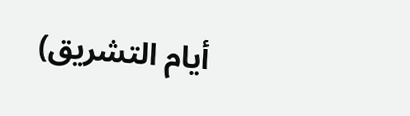أيام التشريق)